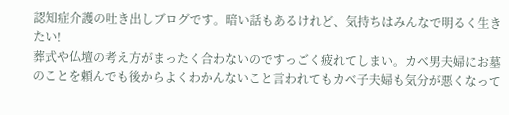認知症介護の吐き出しブログです。暗い話もあるけれど、気持ちはみんなで明るく生きたい!
葬式や仏壇の考え方がまったく合わないのですっごく疲れてしまい。カベ男夫婦にお墓のことを頼んでも後からよくわかんないこと言われてもカベ子夫婦も気分が悪くなって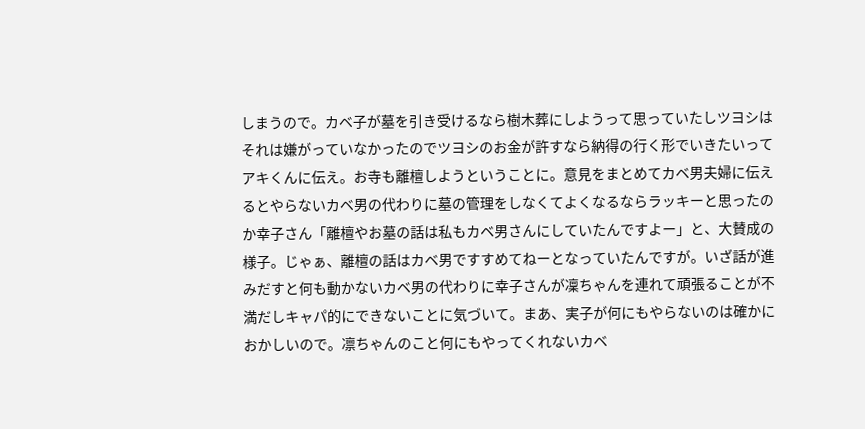しまうので。カベ子が墓を引き受けるなら樹木葬にしようって思っていたしツヨシはそれは嫌がっていなかったのでツヨシのお金が許すなら納得の行く形でいきたいってアキくんに伝え。お寺も離檀しようということに。意見をまとめてカベ男夫婦に伝えるとやらないカベ男の代わりに墓の管理をしなくてよくなるならラッキーと思ったのか幸子さん「離檀やお墓の話は私もカベ男さんにしていたんですよー」と、大賛成の様子。じゃぁ、離檀の話はカベ男ですすめてねーとなっていたんですが。いざ話が進みだすと何も動かないカベ男の代わりに幸子さんが凜ちゃんを連れて頑張ることが不満だしキャパ的にできないことに気づいて。まあ、実子が何にもやらないのは確かにおかしいので。凛ちゃんのこと何にもやってくれないカベ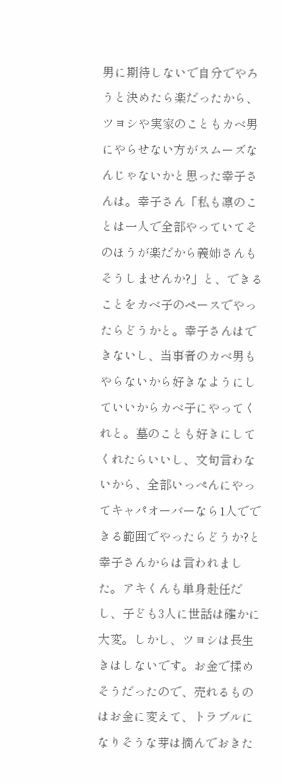男に期待しないで自分でやろうと決めたら楽だったから、ツヨシや実家のこともカベ男にやらせない方がスムーズなんじゃないかと思った幸子さんは。幸子さん「私も凛のことは一人で全部やっていてそのほうが楽だから義姉さんもそうしませんか?」と、できることをカベ子のペースでやったらどうかと。幸子さんはできないし、当事者のカベ男もやらないから好きなようにしていいからカベ子にやってくれと。墓のことも好きにしてくれたらいいし、文句言わないから、全部いっぺんにやってキャパオーバーなら1人でできる範囲でやったらどうか?と幸子さんからは言われました。アキくんも単身赴任だし、子ども3人に世話は確かに大変。しかし、ツヨシは長生きはしないです。お金で揉めそうだったので、売れるものはお金に変えて、トラブルになりそうな芽は摘んでおきた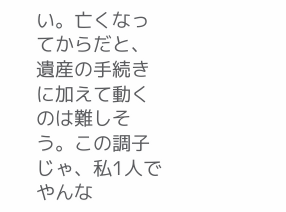い。亡くなってからだと、遺産の手続きに加えて動くのは難しそう。この調子じゃ、私1人でやんな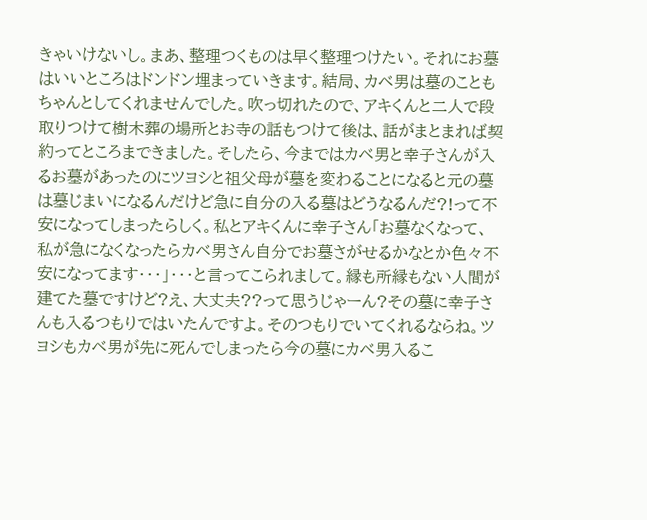きゃいけないし。まあ、整理つくものは早く整理つけたい。それにお墓はいいところはドンドン埋まっていきます。結局、カベ男は墓のこともちゃんとしてくれませんでした。吹っ切れたので、アキくんと二人で段取りつけて樹木葬の場所とお寺の話もつけて後は、話がまとまれば契約ってところまできました。そしたら、今まではカベ男と幸子さんが入るお墓があったのにツヨシと祖父母が墓を変わることになると元の墓は墓じまいになるんだけど急に自分の入る墓はどうなるんだ?!って不安になってしまったらしく。私とアキくんに幸子さん「お墓なくなって、私が急になくなったらカベ男さん自分でお墓さがせるかなとか色々不安になってます・・・」・・・と言ってこられまして。縁も所縁もない人間が建てた墓ですけど?え、大丈夫??って思うじゃーん?その墓に幸子さんも入るつもりではいたんですよ。そのつもりでいてくれるならね。ツヨシもカベ男が先に死んでしまったら今の墓にカベ男入るこ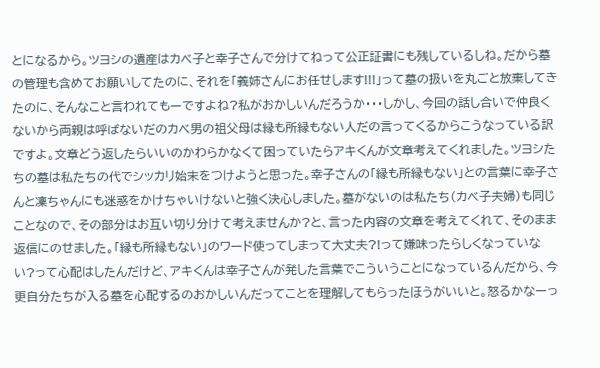とになるから。ツヨシの遺産はカベ子と幸子さんで分けてねって公正証書にも残しているしね。だから墓の管理も含めてお願いしてたのに、それを「義姉さんにお任せします!!!」って墓の扱いを丸ごと放棄してきたのに、そんなこと言われてもーですよね?私がおかしいんだろうか・・・しかし、今回の話し合いで仲良くないから両親は呼ばないだのカベ男の祖父母は縁も所縁もない人だの言ってくるからこうなっている訳ですよ。文章どう返したらいいのかわらかなくて困っていたらアキくんが文章考えてくれました。ツヨシたちの墓は私たちの代でシッカリ始末をつけようと思った。幸子さんの「縁も所縁もない」との言葉に幸子さんと凜ちゃんにも迷惑をかけちゃいけないと強く決心しました。墓がないのは私たち(カベ子夫婦)も同じことなので、その部分はお互い切り分けて考えませんか?と、言った内容の文章を考えてくれて、そのまま返信にのせました。「縁も所縁もない」のワード使ってしまって大丈夫?!って嫌味ったらしくなっていない?って心配はしたんだけど、アキくんは幸子さんが発した言葉でこういうことになっているんだから、今更自分たちが入る墓を心配するのおかしいんだってことを理解してもらったほうがいいと。怒るかなーっ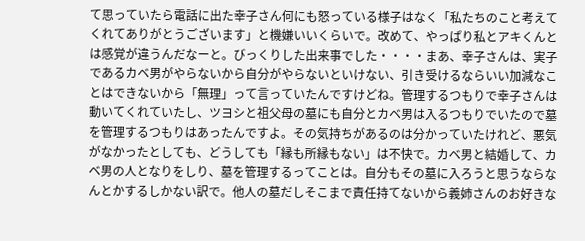て思っていたら電話に出た幸子さん何にも怒っている様子はなく「私たちのこと考えてくれてありがとうございます」と機嫌いいくらいで。改めて、やっぱり私とアキくんとは感覚が違うんだなーと。びっくりした出来事でした・・・・まあ、幸子さんは、実子であるカベ男がやらないから自分がやらないといけない、引き受けるならいい加減なことはできないから「無理」って言っていたんですけどね。管理するつもりで幸子さんは動いてくれていたし、ツヨシと祖父母の墓にも自分とカベ男は入るつもりでいたので墓を管理するつもりはあったんですよ。その気持ちがあるのは分かっていたけれど、悪気がなかったとしても、どうしても「縁も所縁もない」は不快で。カベ男と結婚して、カベ男の人となりをしり、墓を管理するってことは。自分もその墓に入ろうと思うならなんとかするしかない訳で。他人の墓だしそこまで責任持てないから義姉さんのお好きな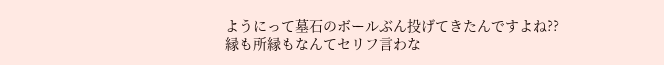ようにって墓石のボールぶん投げてきたんですよね??縁も所縁もなんてセリフ言わな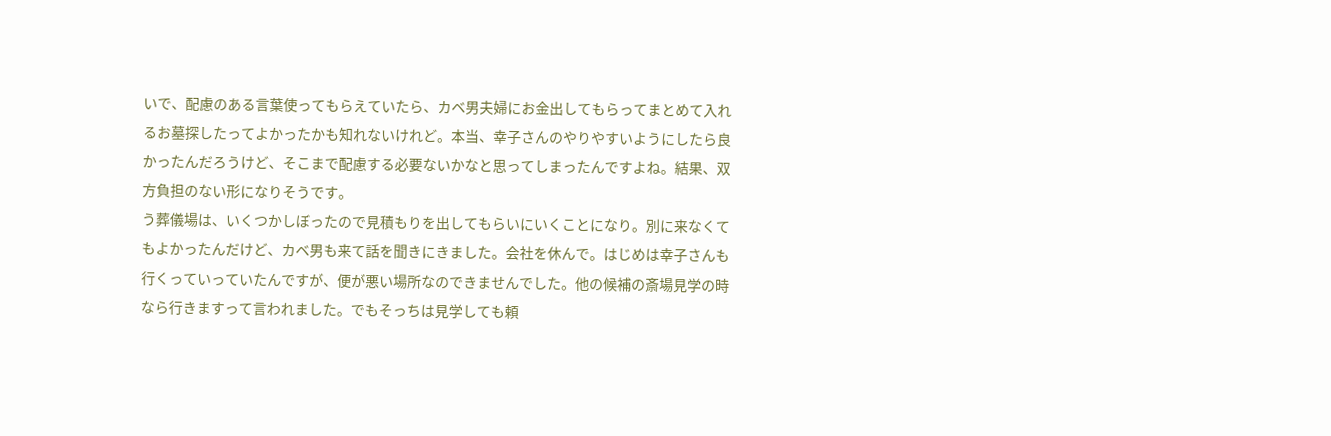いで、配慮のある言葉使ってもらえていたら、カベ男夫婦にお金出してもらってまとめて入れるお墓探したってよかったかも知れないけれど。本当、幸子さんのやりやすいようにしたら良かったんだろうけど、そこまで配慮する必要ないかなと思ってしまったんですよね。結果、双方負担のない形になりそうです。
う葬儀場は、いくつかしぼったので見積もりを出してもらいにいくことになり。別に来なくてもよかったんだけど、カベ男も来て話を聞きにきました。会社を休んで。はじめは幸子さんも行くっていっていたんですが、便が悪い場所なのできませんでした。他の候補の斎場見学の時なら行きますって言われました。でもそっちは見学しても頼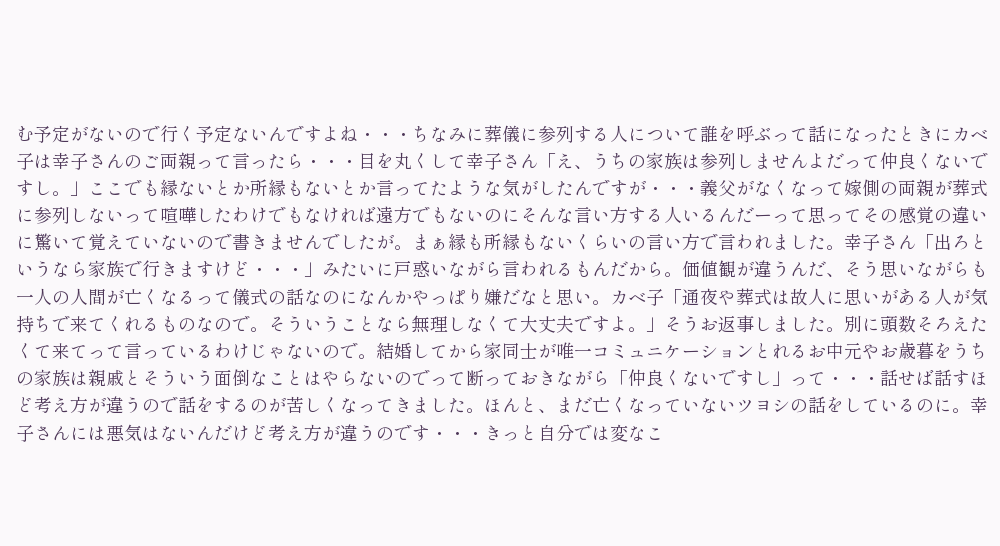む予定がないので行く予定ないんですよね・・・ちなみに葬儀に参列する人について誰を呼ぶって話になったときにカベ子は幸子さんのご両親って言ったら・・・目を丸くして幸子さん「え、うちの家族は参列しませんよだって仲良くないですし。」ここでも縁ないとか所縁もないとか言ってたような気がしたんですが・・・義父がなくなって嫁側の両親が葬式に参列しないって喧嘩したわけでもなければ遠方でもないのにそんな言い方する人いるんだーって思ってその感覚の違いに驚いて覚えていないので書きませんでしたが。まぁ縁も所縁もないくらいの言い方で言われました。幸子さん「出ろというなら家族で行きますけど・・・」みたいに戸惑いながら言われるもんだから。価値観が違うんだ、そう思いながらも一人の人間が亡くなるって儀式の話なのになんかやっぱり嫌だなと思い。カベ子「通夜や葬式は故人に思いがある人が気持ちで来てくれるものなので。そういうことなら無理しなくて大丈夫ですよ。」そうお返事しました。別に頭数そろえたくて来てって言っているわけじゃないので。結婚してから家同士が唯一コミュニケーションとれるお中元やお歳暮をうちの家族は親戚とそういう面倒なことはやらないのでって断っておきながら「仲良くないですし」って・・・話せば話すほど考え方が違うので話をするのが苦しくなってきました。ほんと、まだ亡くなっていないツヨシの話をしているのに。幸子さんには悪気はないんだけど考え方が違うのです・・・きっと自分では変なこ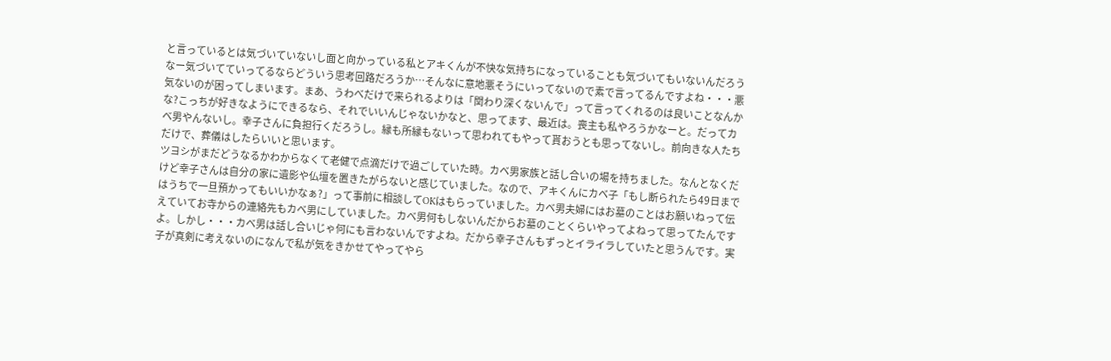と言っているとは気づいていないし面と向かっている私とアキくんが不快な気持ちになっていることも気づいてもいないんだろうなー気づいてていってるならどういう思考回路だろうか…そんなに意地悪そうにいってないので素で言ってるんですよね・・・悪気ないのが困ってしまいます。まあ、うわべだけで来られるよりは「関わり深くないんで」って言ってくれるのは良いことなんかな?こっちが好きなようにできるなら、それでいいんじゃないかなと、思ってます、最近は。喪主も私やろうかなーと。だってカベ男やんないし。幸子さんに負担行くだろうし。縁も所縁もないって思われてもやって貰おうとも思ってないし。前向きな人たちだけで、葬儀はしたらいいと思います。
ツヨシがまだどうなるかわからなくて老健で点滴だけで過ごしていた時。カベ男家族と話し合いの場を持ちました。なんとなくだけど幸子さんは自分の家に遺影や仏壇を置きたがらないと感じていました。なので、アキくんにカベ子「もし断られたら49日まではうちで一旦預かってもいいかなぁ?」って事前に相談してOKはもらっていました。カベ男夫婦にはお墓のことはお願いねって伝えていてお寺からの連絡先もカベ男にしていました。カベ男何もしないんだからお墓のことくらいやってよねって思ってたんですよ。しかし・・・カベ男は話し合いじゃ何にも言わないんですよね。だから幸子さんもずっとイライラしていたと思うんです。実子が真剣に考えないのになんで私が気をきかせてやってやら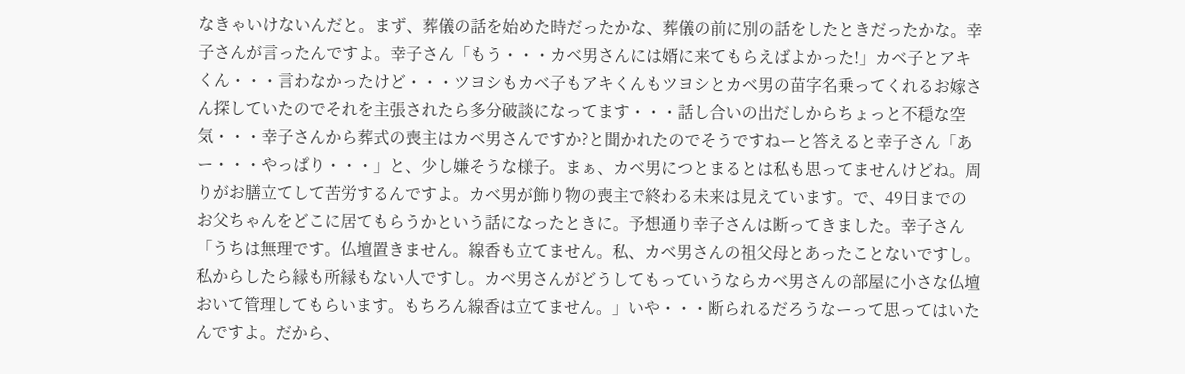なきゃいけないんだと。まず、葬儀の話を始めた時だったかな、葬儀の前に別の話をしたときだったかな。幸子さんが言ったんですよ。幸子さん「もう・・・カベ男さんには婿に来てもらえばよかった!」カベ子とアキくん・・・言わなかったけど・・・ツヨシもカベ子もアキくんもツヨシとカベ男の苗字名乗ってくれるお嫁さん探していたのでそれを主張されたら多分破談になってます・・・話し合いの出だしからちょっと不穏な空気・・・幸子さんから葬式の喪主はカベ男さんですか?と聞かれたのでそうですねーと答えると幸子さん「あー・・・やっぱり・・・」と、少し嫌そうな様子。まぁ、カベ男につとまるとは私も思ってませんけどね。周りがお膳立てして苦労するんですよ。カベ男が飾り物の喪主で終わる未来は見えています。で、49日までのお父ちゃんをどこに居てもらうかという話になったときに。予想通り幸子さんは断ってきました。幸子さん「うちは無理です。仏壇置きません。線香も立てません。私、カベ男さんの祖父母とあったことないですし。私からしたら縁も所縁もない人ですし。カベ男さんがどうしてもっていうならカベ男さんの部屋に小さな仏壇おいて管理してもらいます。もちろん線香は立てません。」いや・・・断られるだろうなーって思ってはいたんですよ。だから、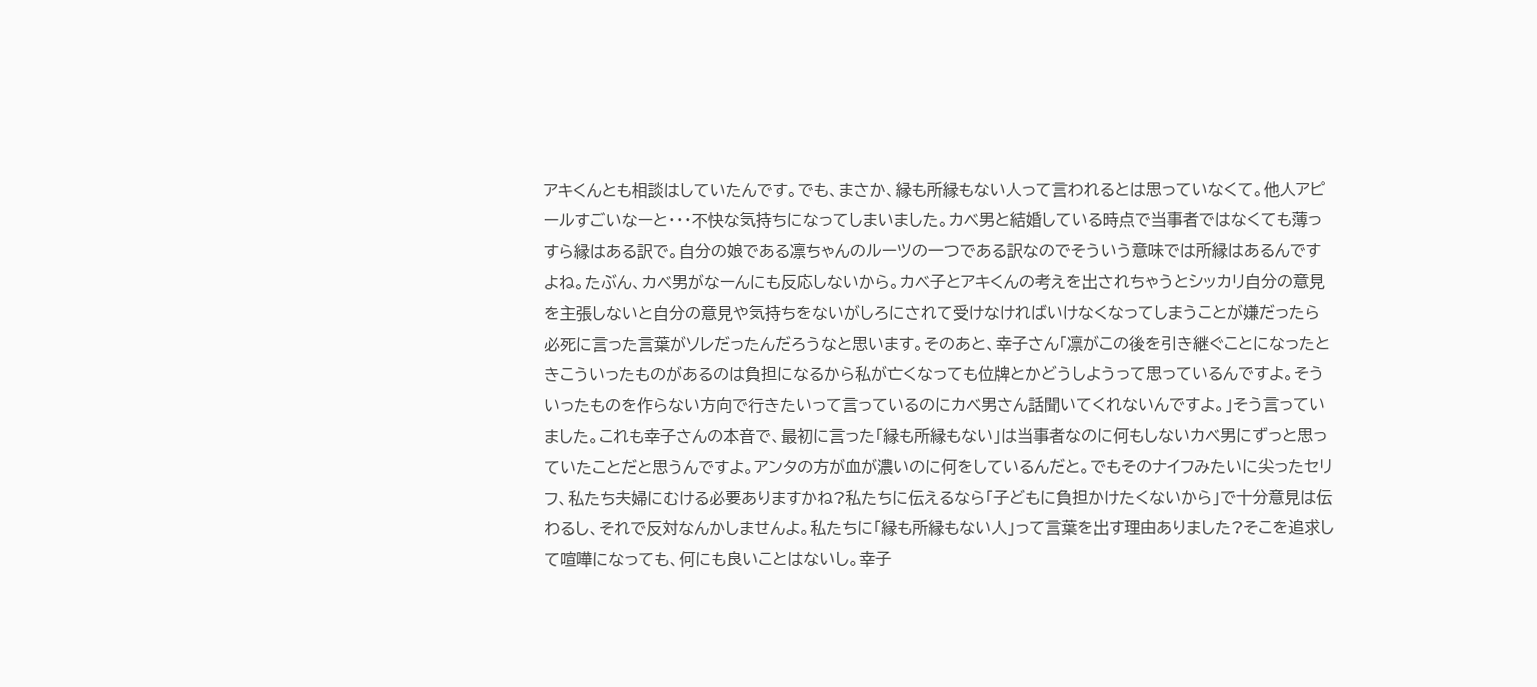アキくんとも相談はしていたんです。でも、まさか、縁も所縁もない人って言われるとは思っていなくて。他人アピールすごいなーと・・・不快な気持ちになってしまいました。カベ男と結婚している時点で当事者ではなくても薄っすら縁はある訳で。自分の娘である凛ちゃんのルーツの一つである訳なのでそういう意味では所縁はあるんですよね。たぶん、カベ男がなーんにも反応しないから。カベ子とアキくんの考えを出されちゃうとシッカリ自分の意見を主張しないと自分の意見や気持ちをないがしろにされて受けなければいけなくなってしまうことが嫌だったら必死に言った言葉がソレだったんだろうなと思います。そのあと、幸子さん「凛がこの後を引き継ぐことになったときこういったものがあるのは負担になるから私が亡くなっても位牌とかどうしようって思っているんですよ。そういったものを作らない方向で行きたいって言っているのにカベ男さん話聞いてくれないんですよ。」そう言っていました。これも幸子さんの本音で、最初に言った「縁も所縁もない」は当事者なのに何もしないカベ男にずっと思っていたことだと思うんですよ。アンタの方が血が濃いのに何をしているんだと。でもそのナイフみたいに尖ったセリフ、私たち夫婦にむける必要ありますかね?私たちに伝えるなら「子どもに負担かけたくないから」で十分意見は伝わるし、それで反対なんかしませんよ。私たちに「縁も所縁もない人」って言葉を出す理由ありました?そこを追求して喧嘩になっても、何にも良いことはないし。幸子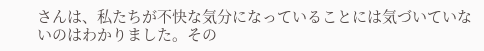さんは、私たちが不快な気分になっていることには気づいていないのはわかりました。その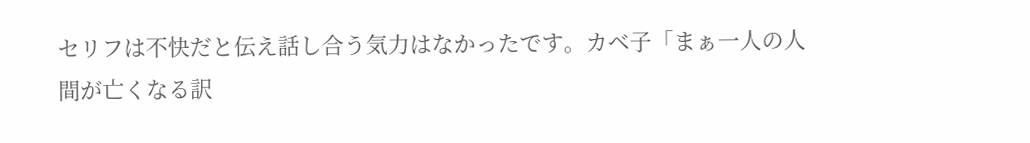セリフは不快だと伝え話し合う気力はなかったです。カベ子「まぁ一人の人間が亡くなる訳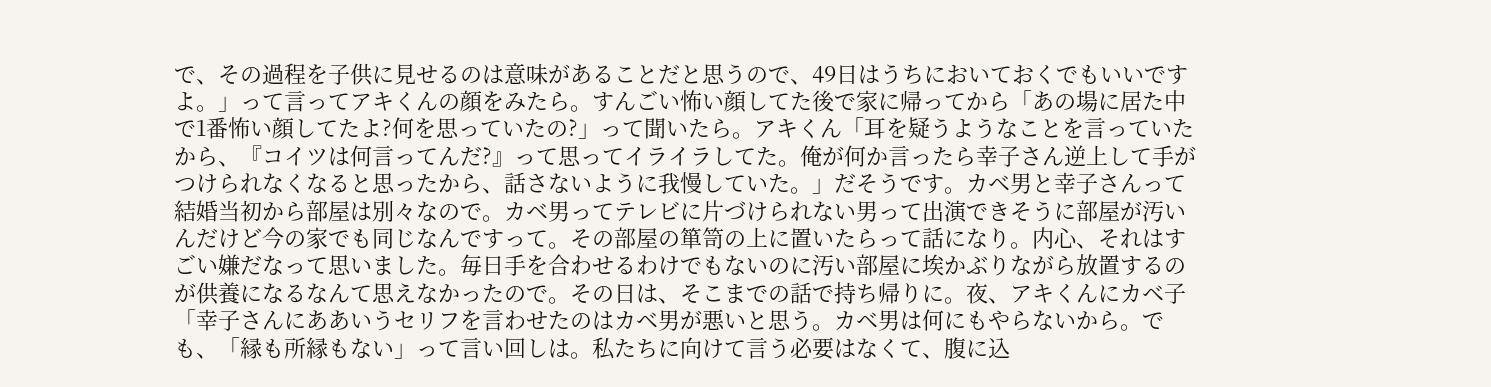で、その過程を子供に見せるのは意味があることだと思うので、49日はうちにおいておくでもいいですよ。」って言ってアキくんの顔をみたら。すんごい怖い顔してた後で家に帰ってから「あの場に居た中で1番怖い顔してたよ?何を思っていたの?」って聞いたら。アキくん「耳を疑うようなことを言っていたから、『コイツは何言ってんだ?』って思ってイライラしてた。俺が何か言ったら幸子さん逆上して手がつけられなくなると思ったから、話さないように我慢していた。」だそうです。カベ男と幸子さんって結婚当初から部屋は別々なので。カベ男ってテレビに片づけられない男って出演できそうに部屋が汚いんだけど今の家でも同じなんですって。その部屋の箪笥の上に置いたらって話になり。内心、それはすごい嫌だなって思いました。毎日手を合わせるわけでもないのに汚い部屋に埃かぶりながら放置するのが供養になるなんて思えなかったので。その日は、そこまでの話で持ち帰りに。夜、アキくんにカベ子「幸子さんにああいうセリフを言わせたのはカベ男が悪いと思う。カベ男は何にもやらないから。でも、「縁も所縁もない」って言い回しは。私たちに向けて言う必要はなくて、腹に込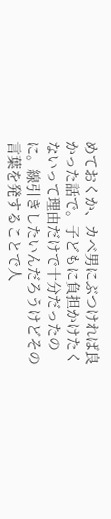めておくか、カベ男にぶつければ良かった話で。子どもに負担かけたくないって理由だけで十分だったのに。線引きしたいんだろうけどその言葉を発することで人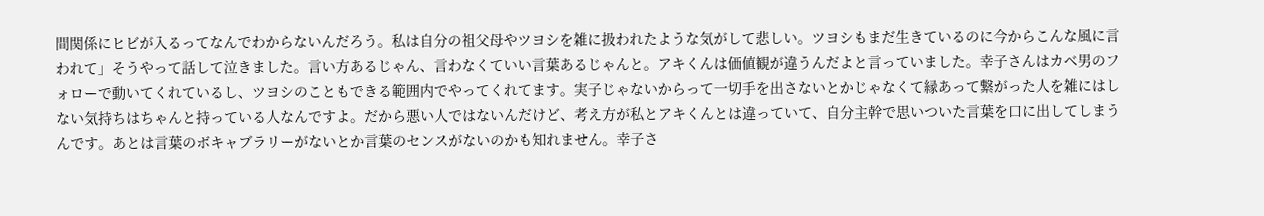間関係にヒビが入るってなんでわからないんだろう。私は自分の祖父母やツヨシを雑に扱われたような気がして悲しい。ツヨシもまだ生きているのに今からこんな風に言われて」そうやって話して泣きました。言い方あるじゃん、言わなくていい言葉あるじゃんと。アキくんは価値観が違うんだよと言っていました。幸子さんはカベ男のフォローで動いてくれているし、ツヨシのこともできる範囲内でやってくれてます。実子じゃないからって一切手を出さないとかじゃなくて縁あって繋がった人を雑にはしない気持ちはちゃんと持っている人なんですよ。だから悪い人ではないんだけど、考え方が私とアキくんとは違っていて、自分主幹で思いついた言葉を口に出してしまうんです。あとは言葉のボキャブラリーがないとか言葉のセンスがないのかも知れません。幸子さ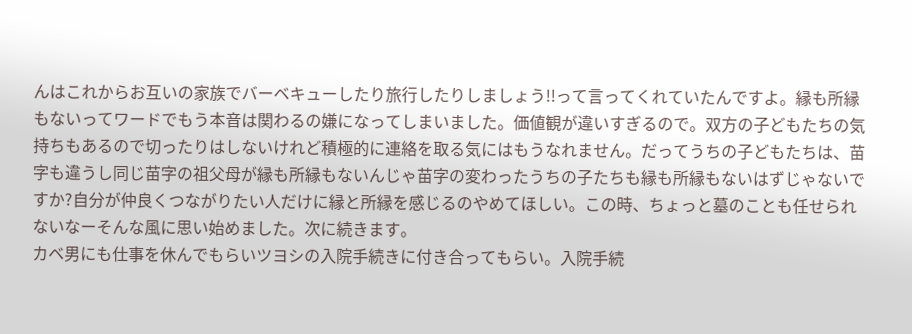んはこれからお互いの家族でバーベキューしたり旅行したりしましょう!!って言ってくれていたんですよ。縁も所縁もないってワードでもう本音は関わるの嫌になってしまいました。価値観が違いすぎるので。双方の子どもたちの気持ちもあるので切ったりはしないけれど積極的に連絡を取る気にはもうなれません。だってうちの子どもたちは、苗字も違うし同じ苗字の祖父母が縁も所縁もないんじゃ苗字の変わったうちの子たちも縁も所縁もないはずじゃないですか?自分が仲良くつながりたい人だけに縁と所縁を感じるのやめてほしい。この時、ちょっと墓のことも任せられないなーそんな風に思い始めました。次に続きます。
カベ男にも仕事を休んでもらいツヨシの入院手続きに付き合ってもらい。入院手続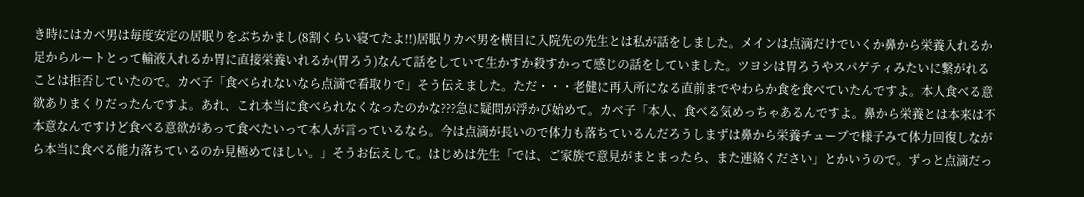き時にはカベ男は毎度安定の居眠りをぶちかまし(8割くらい寝てたよ!!)居眠りカベ男を横目に入院先の先生とは私が話をしました。メインは点滴だけでいくか鼻から栄養入れるか足からルートとって輸液入れるか胃に直接栄養いれるか(胃ろう)なんて話をしていて生かすか殺すかって感じの話をしていました。ツヨシは胃ろうやスパゲティみたいに繋がれることは拒否していたので。カベ子「食べられないなら点滴で看取りで」そう伝えました。ただ・・・老健に再入所になる直前までやわらか食を食べていたんですよ。本人食べる意欲ありまくりだったんですよ。あれ、これ本当に食べられなくなったのかな???急に疑問が浮かび始めて。カベ子「本人、食べる気めっちゃあるんですよ。鼻から栄養とは本来は不本意なんですけど食べる意欲があって食べたいって本人が言っているなら。今は点滴が長いので体力も落ちているんだろうしまずは鼻から栄養チューブで様子みて体力回復しながら本当に食べる能力落ちているのか見極めてほしい。」そうお伝えして。はじめは先生「では、ご家族で意見がまとまったら、また連絡ください」とかいうので。ずっと点滴だっ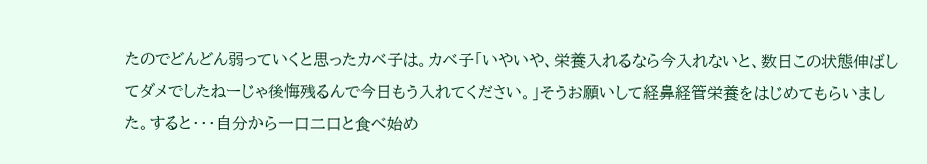たのでどんどん弱っていくと思ったカベ子は。カベ子「いやいや、栄養入れるなら今入れないと、数日この状態伸ばしてダメでしたねーじゃ後悔残るんで今日もう入れてください。」そうお願いして経鼻経管栄養をはじめてもらいました。すると・・・自分から一口二口と食べ始め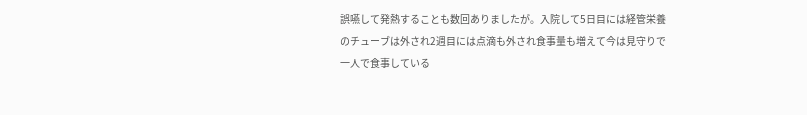誤嚥して発熱することも数回ありましたが。入院して5日目には経管栄養のチューブは外され2週目には点滴も外され食事量も増えて今は見守りで一人で食事している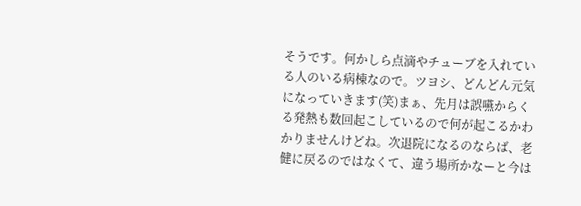そうです。何かしら点滴やチューブを入れている人のいる病棟なので。ツヨシ、どんどん元気になっていきます(笑)まぁ、先月は誤嚥からくる発熱も数回起こしているので何が起こるかわかりませんけどね。次退院になるのならば、老健に戻るのではなくて、違う場所かなーと今は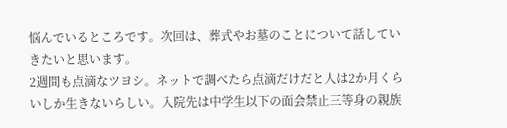悩んでいるところです。次回は、葬式やお墓のことについて話していきたいと思います。
2週間も点滴なツヨシ。ネットで調べたら点滴だけだと人は2か月くらいしか生きないらしい。入院先は中学生以下の面会禁止三等身の親族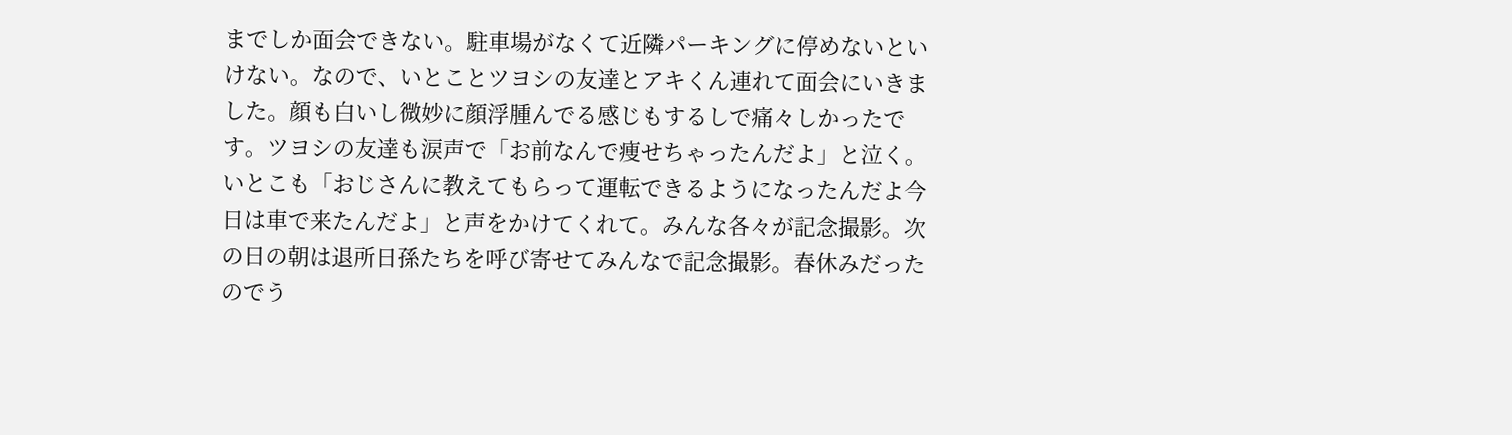までしか面会できない。駐車場がなくて近隣パーキングに停めないといけない。なので、いとことツヨシの友達とアキくん連れて面会にいきました。顔も白いし微妙に顔浮腫んでる感じもするしで痛々しかったです。ツヨシの友達も涙声で「お前なんで痩せちゃったんだよ」と泣く。いとこも「おじさんに教えてもらって運転できるようになったんだよ今日は車で来たんだよ」と声をかけてくれて。みんな各々が記念撮影。次の日の朝は退所日孫たちを呼び寄せてみんなで記念撮影。春休みだったのでう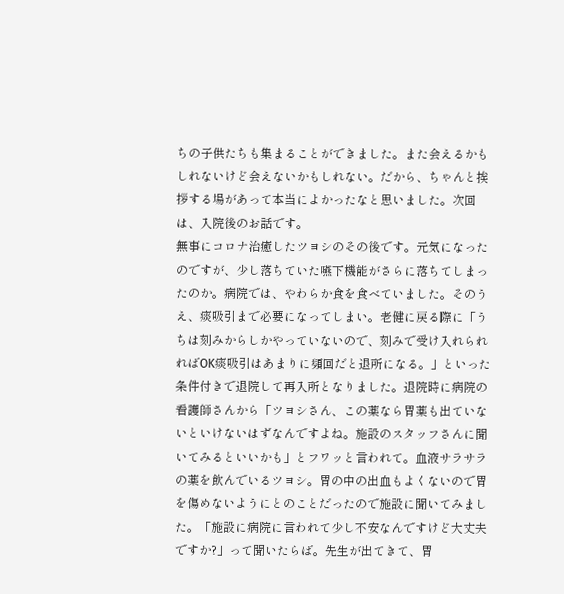ちの子供たちも集まることができました。また会えるかもしれないけど会えないかもしれない。だから、ちゃんと挨拶する場があって本当によかったなと思いました。次回は、入院後のお話です。
無事にコロナ治癒したツヨシのその後です。元気になったのですが、少し落ちていた嚥下機能がさらに落ちてしまったのか。病院では、やわらか食を食べていました。そのうえ、痰吸引まで必要になってしまい。老健に戻る際に「うちは刻みからしかやっていないので、刻みで受け入れられればOK痰吸引はあまりに頻回だと退所になる。」といった条件付きで退院して再入所となりました。退院時に病院の看護師さんから「ツヨシさん、この薬なら胃薬も出ていないといけないはずなんですよね。施設のスタッフさんに聞いてみるといいかも」とフワッと言われて。血液サラサラの薬を飲んでいるツヨシ。胃の中の出血もよくないので胃を傷めないようにとのことだったので施設に聞いてみました。「施設に病院に言われて少し不安なんですけど大丈夫ですか?」って聞いたらば。先生が出てきて、胃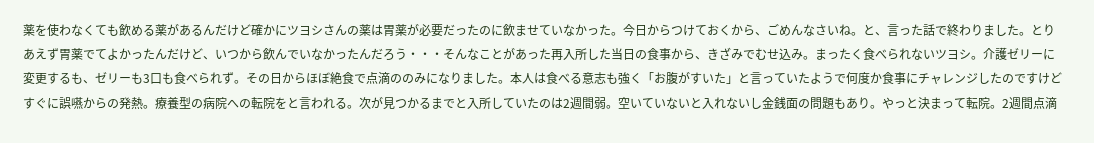薬を使わなくても飲める薬があるんだけど確かにツヨシさんの薬は胃薬が必要だったのに飲ませていなかった。今日からつけておくから、ごめんなさいね。と、言った話で終わりました。とりあえず胃薬でてよかったんだけど、いつから飲んでいなかったんだろう・・・そんなことがあった再入所した当日の食事から、きざみでむせ込み。まったく食べられないツヨシ。介護ゼリーに変更するも、ゼリーも3口も食べられず。その日からほぼ絶食で点滴ののみになりました。本人は食べる意志も強く「お腹がすいた」と言っていたようで何度か食事にチャレンジしたのですけどすぐに誤嚥からの発熱。療養型の病院への転院をと言われる。次が見つかるまでと入所していたのは2週間弱。空いていないと入れないし金銭面の問題もあり。やっと決まって転院。2週間点滴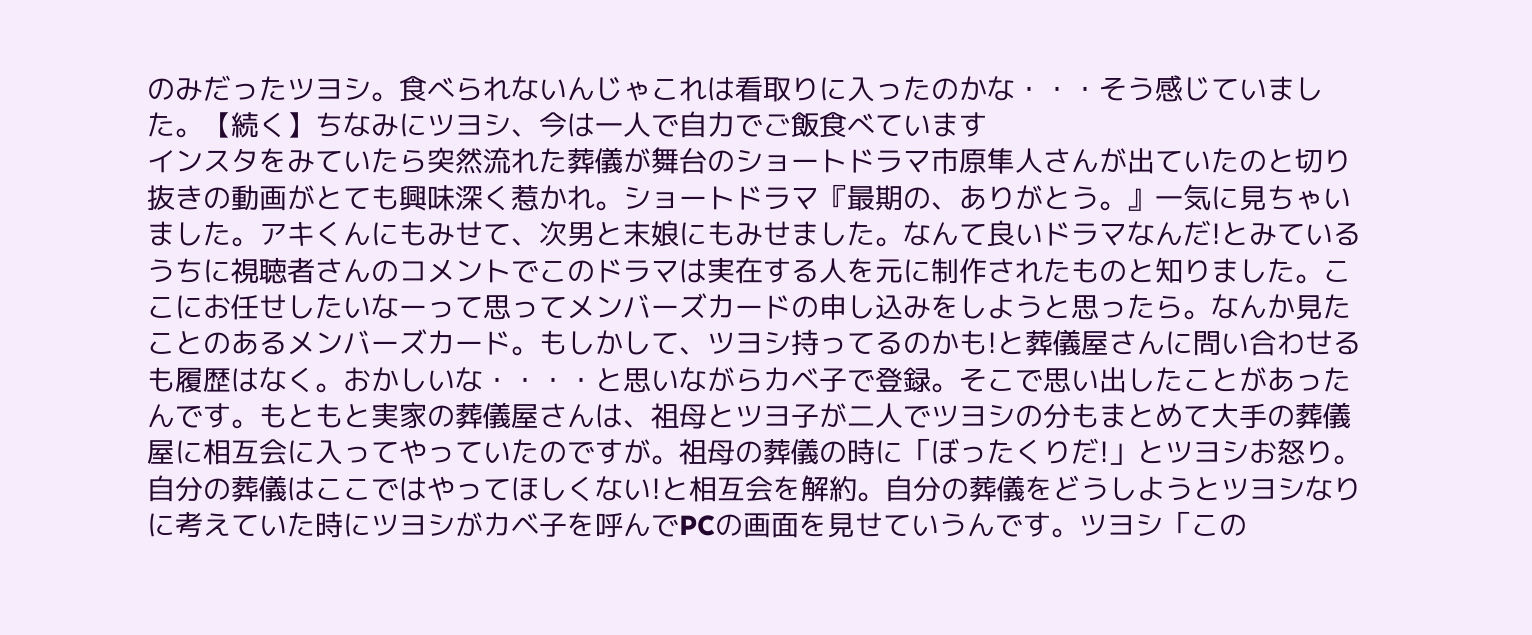のみだったツヨシ。食べられないんじゃこれは看取りに入ったのかな・・・そう感じていました。【続く】ちなみにツヨシ、今は一人で自力でご飯食べています
インスタをみていたら突然流れた葬儀が舞台のショートドラマ市原隼人さんが出ていたのと切り抜きの動画がとても興味深く惹かれ。ショートドラマ『最期の、ありがとう。』一気に見ちゃいました。アキくんにもみせて、次男と末娘にもみせました。なんて良いドラマなんだ!とみているうちに視聴者さんのコメントでこのドラマは実在する人を元に制作されたものと知りました。ここにお任せしたいなーって思ってメンバーズカードの申し込みをしようと思ったら。なんか見たことのあるメンバーズカード。もしかして、ツヨシ持ってるのかも!と葬儀屋さんに問い合わせるも履歴はなく。おかしいな・・・・と思いながらカベ子で登録。そこで思い出したことがあったんです。もともと実家の葬儀屋さんは、祖母とツヨ子が二人でツヨシの分もまとめて大手の葬儀屋に相互会に入ってやっていたのですが。祖母の葬儀の時に「ぼったくりだ!」とツヨシお怒り。自分の葬儀はここではやってほしくない!と相互会を解約。自分の葬儀をどうしようとツヨシなりに考えていた時にツヨシがカベ子を呼んでPCの画面を見せていうんです。ツヨシ「この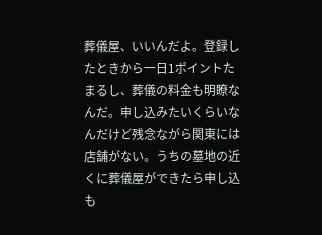葬儀屋、いいんだよ。登録したときから一日1ポイントたまるし、葬儀の料金も明瞭なんだ。申し込みたいくらいなんだけど残念ながら関東には店舗がない。うちの墓地の近くに葬儀屋ができたら申し込も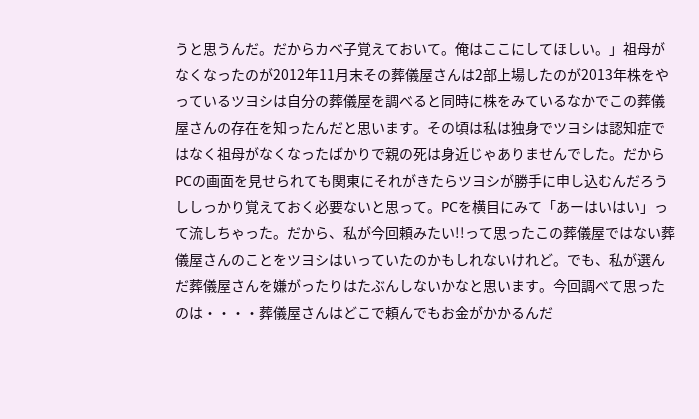うと思うんだ。だからカベ子覚えておいて。俺はここにしてほしい。」祖母がなくなったのが2012年11月末その葬儀屋さんは2部上場したのが2013年株をやっているツヨシは自分の葬儀屋を調べると同時に株をみているなかでこの葬儀屋さんの存在を知ったんだと思います。その頃は私は独身でツヨシは認知症ではなく祖母がなくなったばかりで親の死は身近じゃありませんでした。だからPCの画面を見せられても関東にそれがきたらツヨシが勝手に申し込むんだろうししっかり覚えておく必要ないと思って。PCを横目にみて「あーはいはい」って流しちゃった。だから、私が今回頼みたい!!って思ったこの葬儀屋ではない葬儀屋さんのことをツヨシはいっていたのかもしれないけれど。でも、私が選んだ葬儀屋さんを嫌がったりはたぶんしないかなと思います。今回調べて思ったのは・・・・葬儀屋さんはどこで頼んでもお金がかかるんだ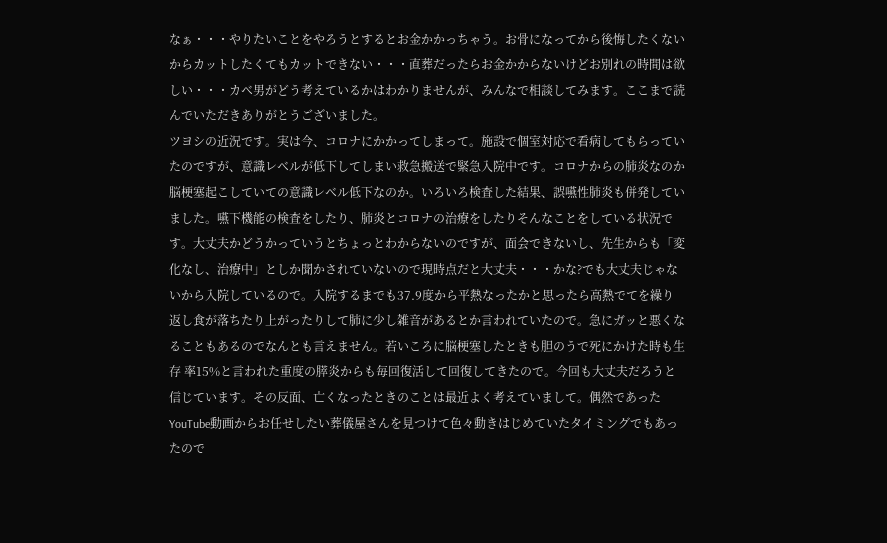なぁ・・・やりたいことをやろうとするとお金かかっちゃう。お骨になってから後悔したくないからカットしたくてもカットできない・・・直葬だったらお金かからないけどお別れの時間は欲しい・・・カベ男がどう考えているかはわかりませんが、みんなで相談してみます。ここまで読んでいただきありがとうございました。
ツヨシの近況です。実は今、コロナにかかってしまって。施設で個室対応で看病してもらっていたのですが、意識レベルが低下してしまい救急搬送で緊急入院中です。コロナからの肺炎なのか脳梗塞起こしていての意識レベル低下なのか。いろいろ検査した結果、誤嚥性肺炎も併発していました。嚥下機能の検査をしたり、肺炎とコロナの治療をしたりそんなことをしている状況です。大丈夫かどうかっていうとちょっとわからないのですが、面会できないし、先生からも「変化なし、治療中」としか聞かされていないので現時点だと大丈夫・・・かな?でも大丈夫じゃないから入院しているので。入院するまでも37.9度から平熱なったかと思ったら高熱でてを繰り返し食が落ちたり上がったりして肺に少し雑音があるとか言われていたので。急にガッと悪くなることもあるのでなんとも言えません。若いころに脳梗塞したときも胆のうで死にかけた時も生存 率15%と言われた重度の膵炎からも毎回復活して回復してきたので。今回も大丈夫だろうと信じています。その反面、亡くなったときのことは最近よく考えていまして。偶然であったYouTube動画からお任せしたい葬儀屋さんを見つけて色々動きはじめていたタイミングでもあったので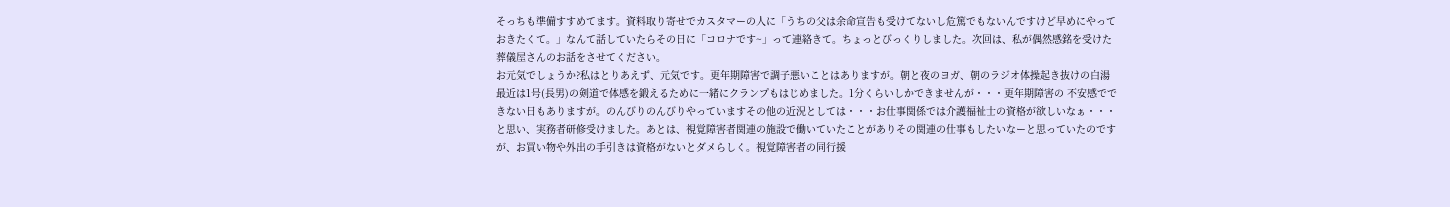そっちも準備すすめてます。資料取り寄せでカスタマーの人に「うちの父は余命宣告も受けてないし危篤でもないんですけど早めにやっておきたくて。」なんて話していたらその日に「コロナです~」って連絡きて。ちょっとびっくりしました。次回は、私が偶然感銘を受けた葬儀屋さんのお話をさせてください。
お元気でしょうか?私はとりあえず、元気です。更年期障害で調子悪いことはありますが。朝と夜のヨガ、朝のラジオ体操起き抜けの白湯最近は1号(長男)の剣道で体感を鍛えるために一緒にクランプもはじめました。1分くらいしかできませんが・・・更年期障害の 不安感でできない日もありますが。のんびりのんびりやっていますその他の近況としては・・・お仕事関係では介護福祉士の資格が欲しいなぁ・・・と思い、実務者研修受けました。あとは、視覚障害者関連の施設で働いていたことがありその関連の仕事もしたいなーと思っていたのですが、お買い物や外出の手引きは資格がないとダメらしく。視覚障害者の同行援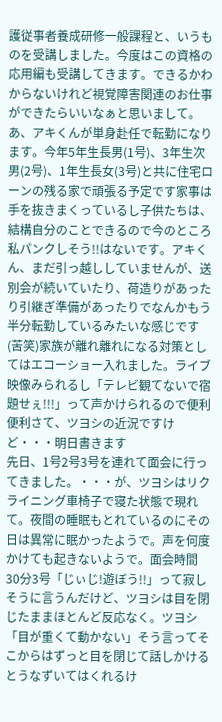護従事者養成研修一般課程と、いうものを受講しました。今度はこの資格の応用編も受講してきます。できるかわからないけれど視覚障害関連のお仕事ができたらいいなぁと思いまして。あ、アキくんが単身赴任で転勤になります。今年5年生長男(1号)、3年生次男(2号)、1年生長女(3号)と共に住宅ローンの残る家で頑張る予定です家事は手を抜きまくっているし子供たちは、結構自分のことできるので今のところ私パンクしそう!!はないです。アキくん、まだ引っ越ししていませんが、送別会が続いていたり、荷造りがあったり引継ぎ準備があったりでなんかもう半分転勤しているみたいな感じです(苦笑)家族が離れ離れになる対策としてはエコーショー入れました。ライブ映像みられるし「テレビ観てないで宿題せぇ!!!」って声かけられるので便利便利さて、ツヨシの近況ですけど・・・明日書きます
先日、1号2号3号を連れて面会に行ってきました。・・・が、ツヨシはリクライニング車椅子で寝た状態で現れて。夜間の睡眠もとれているのにその日は異常に眠かったようで。声を何度かけても起きないようで。面会時間30分3号「じぃじ!遊ぼう!!」って寂しそうに言うんだけど、ツヨシは目を閉じたままほとんど反応なく。ツヨシ「目が重くて動かない」そう言ってそこからはずっと目を閉じて話しかけるとうなずいてはくれるけ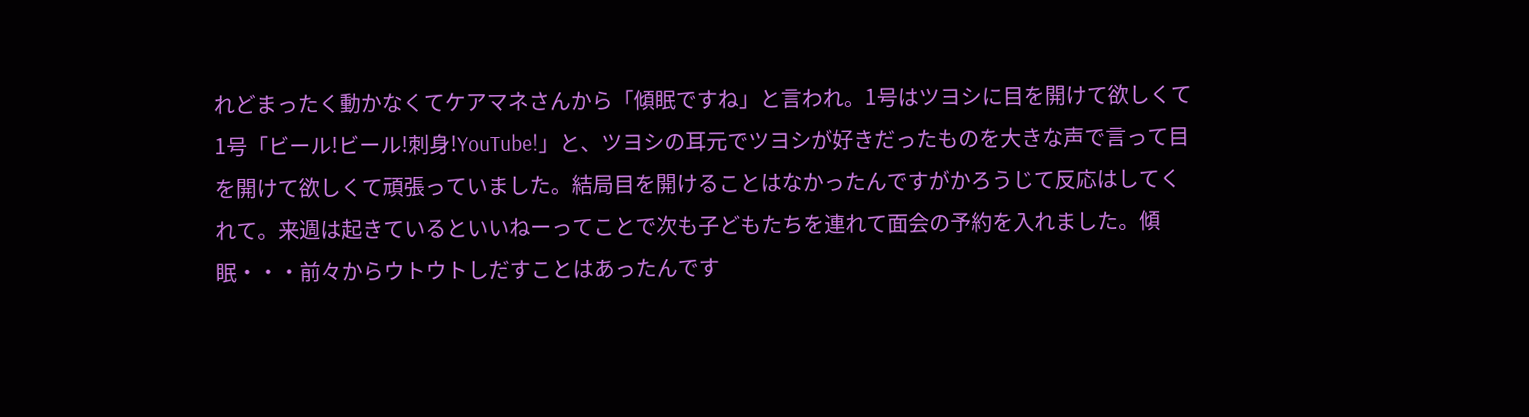れどまったく動かなくてケアマネさんから「傾眠ですね」と言われ。1号はツヨシに目を開けて欲しくて1号「ビール!ビール!刺身!YouTube!」と、ツヨシの耳元でツヨシが好きだったものを大きな声で言って目を開けて欲しくて頑張っていました。結局目を開けることはなかったんですがかろうじて反応はしてくれて。来週は起きているといいねーってことで次も子どもたちを連れて面会の予約を入れました。傾眠・・・前々からウトウトしだすことはあったんです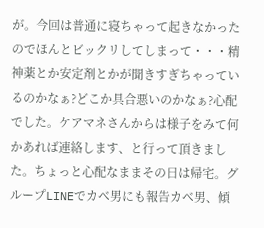が。今回は普通に寝ちゃって起きなかったのでほんとビックリしてしまって・・・精神薬とか安定剤とかが聞きすぎちゃっているのかなぁ?どこか具合悪いのかなぁ?心配でした。ケアマネさんからは様子をみて何かあれば連絡します、と行って頂きました。ちょっと心配なままその日は帰宅。グループLINEでカベ男にも報告カベ男、傾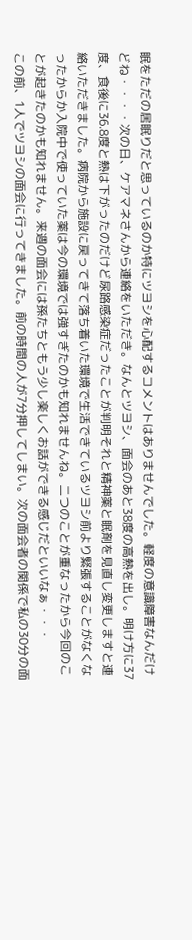眠をただの居眠りだと思っているのか特にツヨシを心配するコメントはありませんでした。軽度の意識障害なんだけどね・・・・次の日、ケアマネさんから連絡をいただき。なんとツヨシ、面会のあと38度の高熱を出し。明け方に37度、食後に36.8度と熱は下がったのだけど尿路感染症だったことが判明それと精神薬と眠剤を見直し変更しますと連絡いただきました。病院から施設に戻ってきて落ち着いた環境で生活できているツヨシ前より緊張することがなくなったからか入院中で使っていた薬は今の環境では強すぎたのかも知れませんね。二つのことが重なったから今回のことが起きたのかも知れません。来週の面会には孫たちともう少し楽しくお話ができる感じだといいなぁ・・・
この前、1人でツヨシの面会に行ってきました。前の時間の人が7分押してしまい。次の面会者の関係で私の30分の面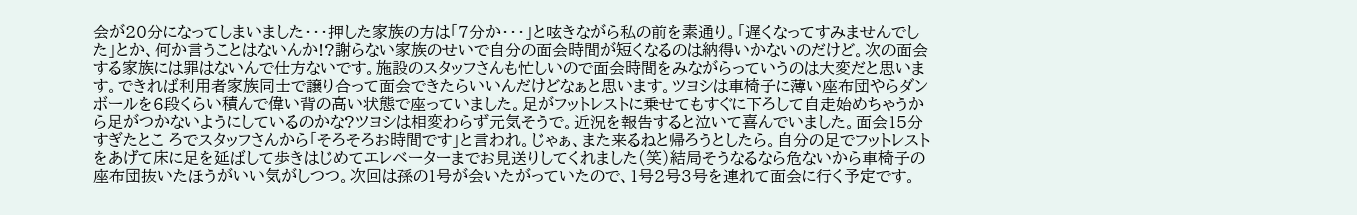会が20分になってしまいました・・・押した家族の方は「7分か・・・」と呟きながら私の前を素通り。「遅くなってすみませんでした」とか、何か言うことはないんか!?謝らない家族のせいで自分の面会時間が短くなるのは納得いかないのだけど。次の面会する家族には罪はないんで仕方ないです。施設のスタッフさんも忙しいので面会時間をみながらっていうのは大変だと思います。できれば利用者家族同士で譲り合って面会できたらいいんだけどなぁと思います。ツヨシは車椅子に薄い座布団やらダンボールを6段くらい積んで偉い背の高い状態で座っていました。足がフットレストに乗せてもすぐに下ろして自走始めちゃうから足がつかないようにしているのかな?ツヨシは相変わらず元気そうで。近況を報告すると泣いて喜んでいました。面会15分すぎたとこ ろでスタッフさんから「そろそろお時間です」と言われ。じゃぁ、また来るねと帰ろうとしたら。自分の足でフットレストをあげて床に足を延ばして歩きはじめてエレベーターまでお見送りしてくれました(笑)結局そうなるなら危ないから車椅子の座布団抜いたほうがいい気がしつつ。次回は孫の1号が会いたがっていたので、1号2号3号を連れて面会に行く予定です。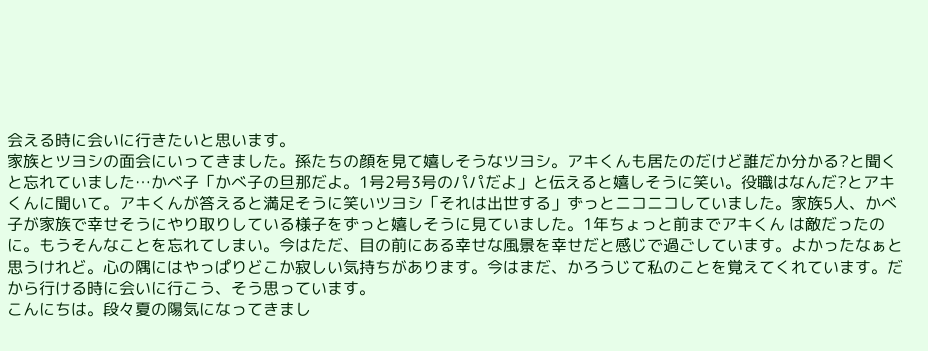会える時に会いに行きたいと思います。
家族とツヨシの面会にいってきました。孫たちの顔を見て嬉しそうなツヨシ。アキくんも居たのだけど誰だか分かる?と聞くと忘れていました…かべ子「かべ子の旦那だよ。1号2号3号のパパだよ」と伝えると嬉しそうに笑い。役職はなんだ?とアキくんに聞いて。アキくんが答えると満足そうに笑いツヨシ「それは出世する」ずっとニコニコしていました。家族5人、かべ子が家族で幸せそうにやり取りしている様子をずっと嬉しそうに見ていました。1年ちょっと前までアキくん は敵だったのに。もうそんなことを忘れてしまい。今はただ、目の前にある幸せな風景を幸せだと感じで過ごしています。よかったなぁと思うけれど。心の隅にはやっぱりどこか寂しい気持ちがあります。今はまだ、かろうじて私のことを覚えてくれています。だから行ける時に会いに行こう、そう思っています。
こんにちは。段々夏の陽気になってきまし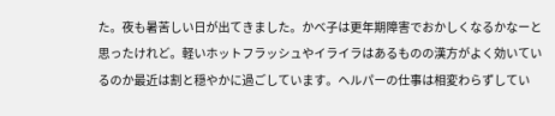た。夜も暑苦しい日が出てきました。かべ子は更年期障害でおかしくなるかなーと思ったけれど。軽いホットフラッシュやイライラはあるものの漢方がよく効いているのか最近は割と穏やかに過ごしています。ヘルパーの仕事は相変わらずしてい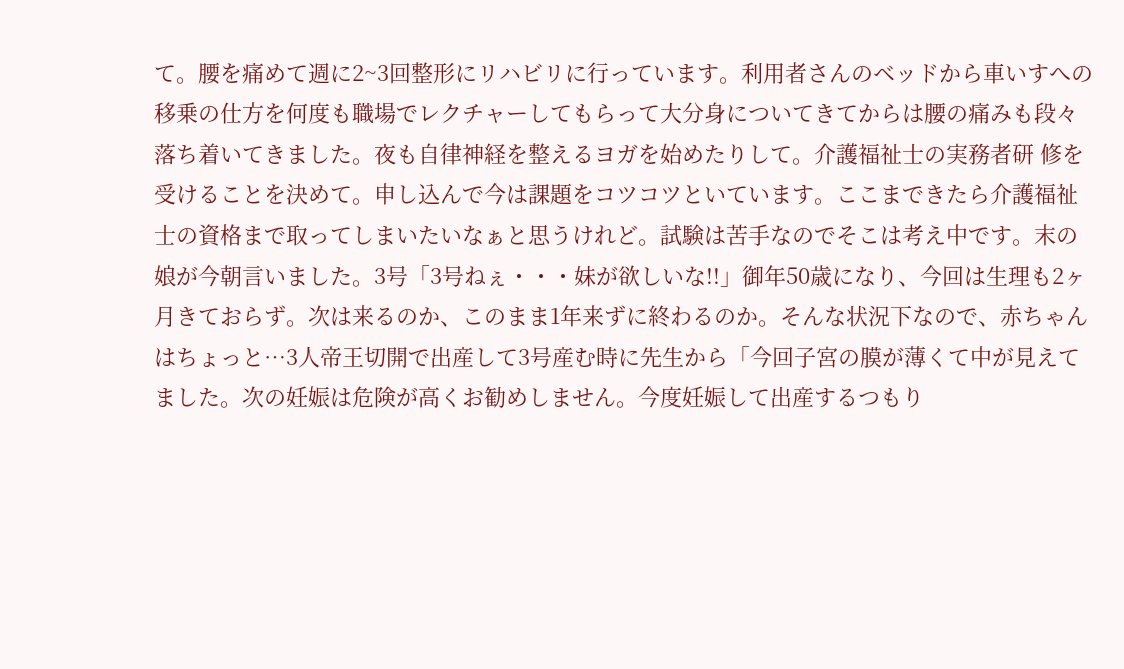て。腰を痛めて週に2~3回整形にリハビリに行っています。利用者さんのベッドから車いすへの移乗の仕方を何度も職場でレクチャーしてもらって大分身についてきてからは腰の痛みも段々落ち着いてきました。夜も自律神経を整えるヨガを始めたりして。介護福祉士の実務者研 修を受けることを決めて。申し込んで今は課題をコツコツといています。ここまできたら介護福祉士の資格まで取ってしまいたいなぁと思うけれど。試験は苦手なのでそこは考え中です。末の娘が今朝言いました。3号「3号ねぇ・・・妹が欲しいな!!」御年50歳になり、今回は生理も2ヶ月きておらず。次は来るのか、このまま1年来ずに終わるのか。そんな状況下なので、赤ちゃんはちょっと…3人帝王切開で出産して3号産む時に先生から「今回子宮の膜が薄くて中が見えてました。次の妊娠は危険が高くお勧めしません。今度妊娠して出産するつもり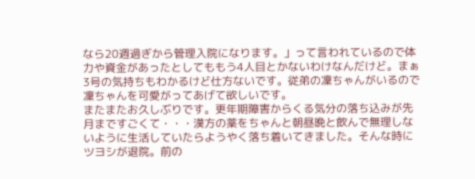なら20週過ぎから管理入院になります。」って言われているので体力や資金があったとしてももう4人目とかないわけなんだけど。まぁ3号の気持ちもわかるけど仕方ないです。従弟の凜ちゃんがいるので凜ちゃんを可愛がってあげて欲しいです。
またまたお久しぶりです。更年期障害からくる気分の落ち込みが先月まですごくて・・・漢方の薬をちゃんと朝昼晩と飲んで無理しないように生活していたらようやく落ち着いてきました。そんな時にツヨシが退院。前の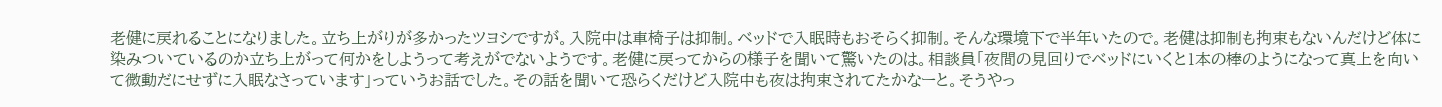老健に戻れることになりました。立ち上がりが多かったツヨシですが。入院中は車椅子は抑制。ベッドで入眠時もおそらく抑制。そんな環境下で半年いたので。老健は抑制も拘束もないんだけど体に染みついているのか立ち上がって何かをしようって考えがでないようです。老健に戻ってからの様子を聞いて驚いたのは。相談員「夜間の見回りでベッドにいくと1本の棒のようになって真上を向いて微動だにせずに入眠なさっています」っていうお話でした。その話を聞いて恐らくだけど入院中も夜は拘束されてたかなーと。そうやっ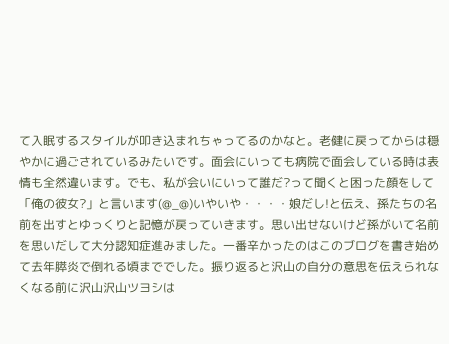て入眠するスタイルが叩き込まれちゃってるのかなと。老健に戻ってからは穏やかに過ごされているみたいです。面会にいっても病院で面会している時は表情も全然違います。でも、私が会いにいって誰だ?って聞くと困った顔をして「俺の彼女?」と言います(@_@)いやいや・・・・娘だし!と伝え、孫たちの名前を出すとゆっくりと記憶が戻っていきます。思い出せないけど孫がいて名前を思いだして大分認知症進みました。一番辛かったのはこのブログを書き始めて去年膵炎で倒れる頃まででした。振り返ると沢山の自分の意思を伝えられなくなる前に沢山沢山ツヨシは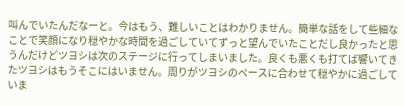叫んでいたんだなーと。今はもう、難しいことはわかりません。簡単な話をして些細なことで笑顔になり穏やかな時間を過ごしていてずっと望んでいたことだし良かったと思うんだけどツヨシは次のステージに行ってしまいました。良くも悪くも打てば響いてきたツヨシはもうそこにはいません。周りがツヨシのペースに合わせて穏やかに過ごしていま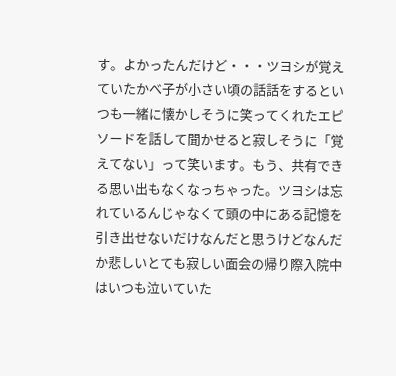す。よかったんだけど・・・ツヨシが覚えていたかべ子が小さい頃の話話をするといつも一緒に懐かしそうに笑ってくれたエピソードを話して聞かせると寂しそうに「覚えてない」って笑います。もう、共有できる思い出もなくなっちゃった。ツヨシは忘れているんじゃなくて頭の中にある記憶を引き出せないだけなんだと思うけどなんだか悲しいとても寂しい面会の帰り際入院中はいつも泣いていた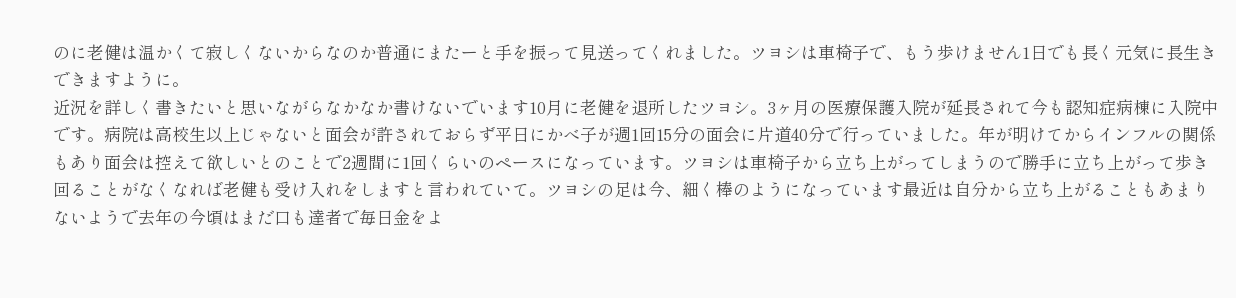のに老健は温かくて寂しくないからなのか普通にまたーと手を振って見送ってくれました。ツヨシは車椅子で、もう歩けません1日でも長く元気に長生きできますように。
近況を詳しく書きたいと思いながらなかなか書けないでいます10月に老健を退所したツヨシ。3ヶ月の医療保護入院が延長されて今も認知症病棟に入院中です。病院は高校生以上じゃないと面会が許されておらず平日にかべ子が週1回15分の面会に片道40分で行っていました。年が明けてからインフルの関係もあり面会は控えて欲しいとのことで2週間に1回くらいのペースになっています。ツヨシは車椅子から立ち上がってしまうので勝手に立ち上がって歩き回ることがなくなれば老健も受け入れをしますと言われていて。ツヨシの足は今、細く棒のようになっています最近は自分から立ち上がることもあまりないようで去年の今頃はまだ口も達者で毎日金をよ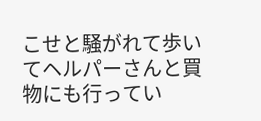こせと騒がれて歩いてヘルパーさんと買物にも行ってい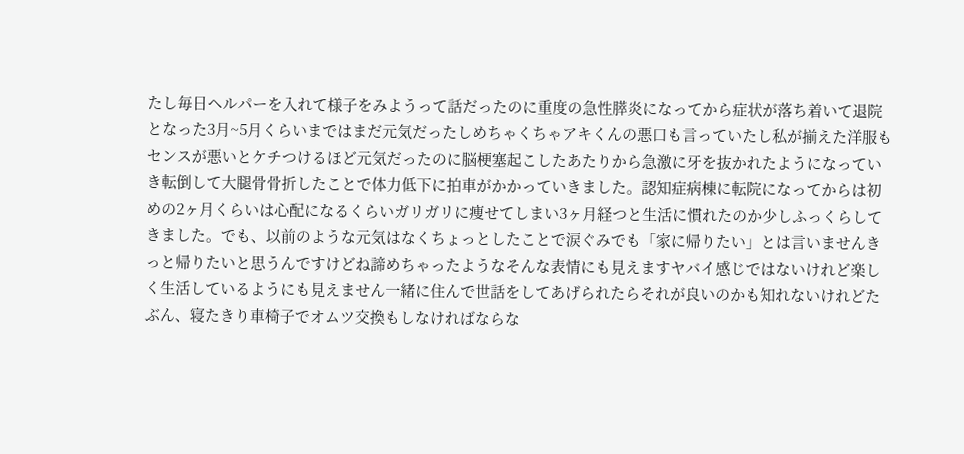たし毎日ヘルパーを入れて様子をみようって話だったのに重度の急性膵炎になってから症状が落ち着いて退院となった3月~5月くらいまではまだ元気だったしめちゃくちゃアキくんの悪口も言っていたし私が揃えた洋服もセンスが悪いとケチつけるほど元気だったのに脳梗塞起こしたあたりから急激に牙を抜かれたようになっていき転倒して大腿骨骨折したことで体力低下に拍車がかかっていきました。認知症病棟に転院になってからは初めの2ヶ月くらいは心配になるくらいガリガリに痩せてしまい3ヶ月経つと生活に慣れたのか少しふっくらしてきました。でも、以前のような元気はなくちょっとしたことで涙ぐみでも「家に帰りたい」とは言いませんきっと帰りたいと思うんですけどね諦めちゃったようなそんな表情にも見えますヤバイ感じではないけれど楽しく生活しているようにも見えません一緒に住んで世話をしてあげられたらそれが良いのかも知れないけれどたぶん、寝たきり車椅子でオムツ交換もしなければならな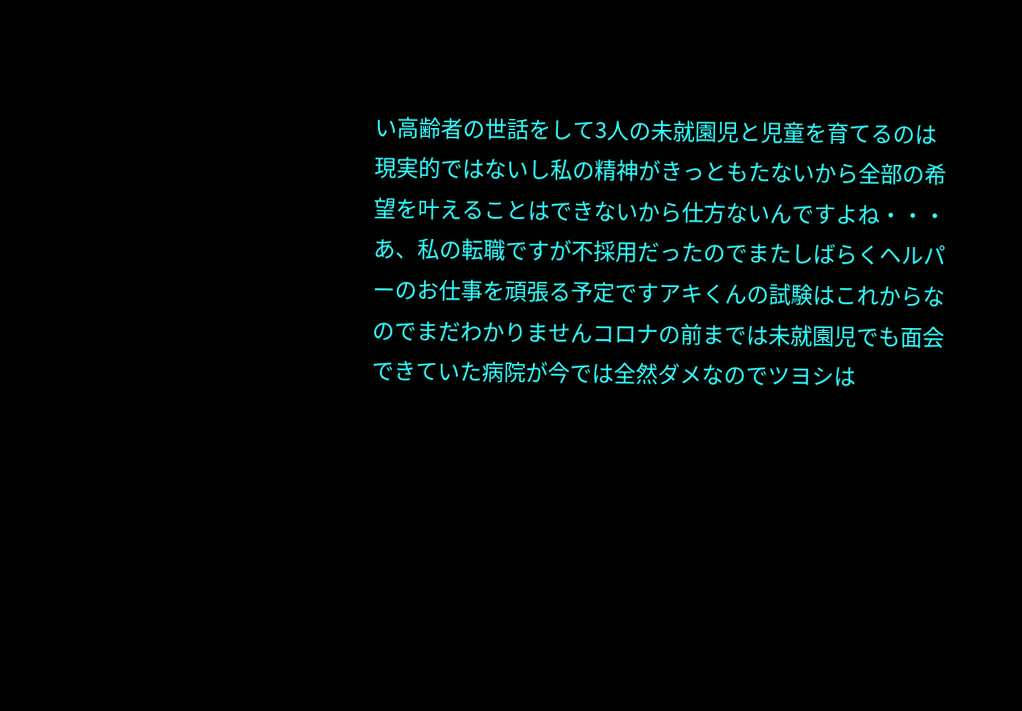い高齢者の世話をして3人の未就園児と児童を育てるのは現実的ではないし私の精神がきっともたないから全部の希望を叶えることはできないから仕方ないんですよね・・・あ、私の転職ですが不採用だったのでまたしばらくヘルパーのお仕事を頑張る予定ですアキくんの試験はこれからなのでまだわかりませんコロナの前までは未就園児でも面会できていた病院が今では全然ダメなのでツヨシは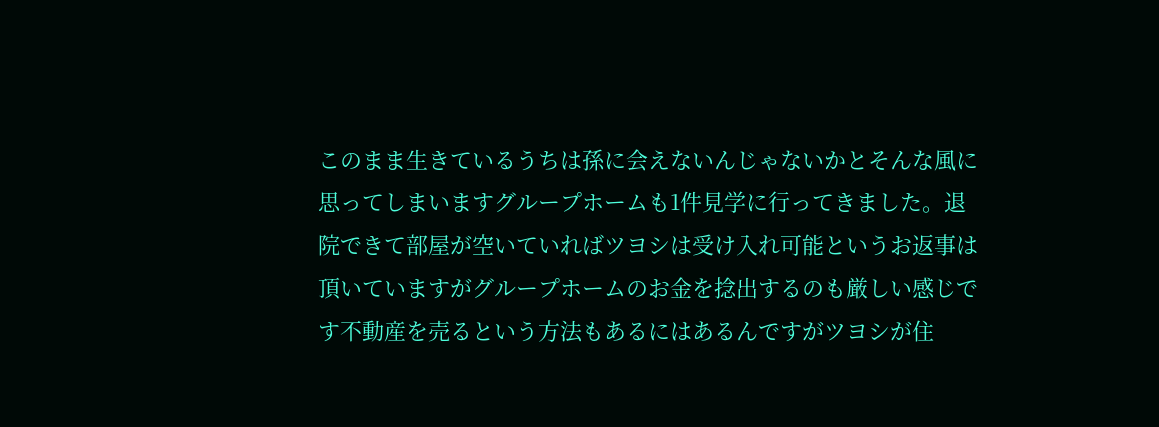このまま生きているうちは孫に会えないんじゃないかとそんな風に思ってしまいますグループホームも1件見学に行ってきました。退院できて部屋が空いていればツヨシは受け入れ可能というお返事は頂いていますがグループホームのお金を捻出するのも厳しい感じです不動産を売るという方法もあるにはあるんですがツヨシが住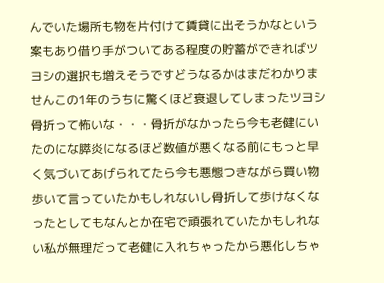んでいた場所も物を片付けて賃貸に出そうかなという案もあり借り手がついてある程度の貯蓄ができればツヨシの選択も増えそうですどうなるかはまだわかりませんこの1年のうちに驚くほど衰退してしまったツヨシ骨折って怖いな・・・骨折がなかったら今も老健にいたのにな膵炎になるほど数値が悪くなる前にもっと早く気づいてあげられてたら今も悪態つきながら買い物歩いて言っていたかもしれないし骨折して歩けなくなったとしてもなんとか在宅で頑張れていたかもしれない私が無理だって老健に入れちゃったから悪化しちゃ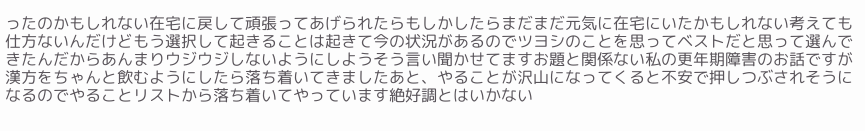ったのかもしれない在宅に戻して頑張ってあげられたらもしかしたらまだまだ元気に在宅にいたかもしれない考えても仕方ないんだけどもう選択して起きることは起きて今の状況があるのでツヨシのことを思ってベストだと思って選んできたんだからあんまりウジウジしないようにしようそう言い聞かせてますお題と関係ない私の更年期障害のお話ですが漢方をちゃんと飲むようにしたら落ち着いてきましたあと、やることが沢山になってくると不安で押しつぶされそうになるのでやることリストから落ち着いてやっています絶好調とはいかない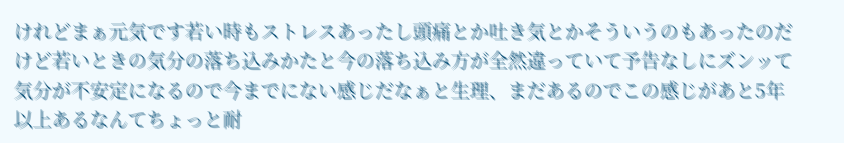けれどまぁ元気です若い時もストレスあったし頭痛とか吐き気とかそういうのもあったのだけど若いときの気分の落ち込みかたと今の落ち込み方が全然違っていて予告なしにズンッて気分が不安定になるので今までにない感じだなぁと生理、まだあるのでこの感じがあと5年以上あるなんてちょっと耐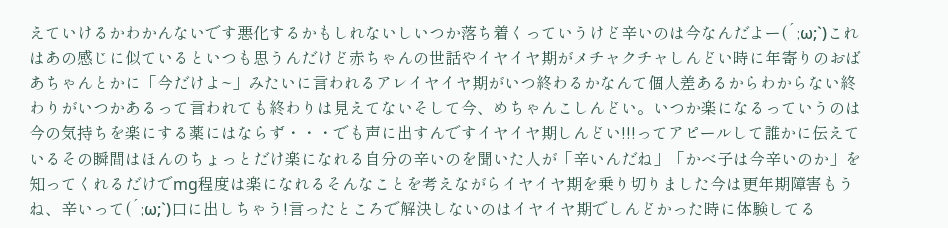えていけるかわかんないです悪化するかもしれないしいつか落ち着くっていうけど辛いのは今なんだよー(´;ω;`)これはあの感じに似ているといつも思うんだけど赤ちゃんの世話やイヤイヤ期がメチャクチャしんどい時に年寄りのおばあちゃんとかに「今だけよ~」みたいに言われるアレイヤイヤ期がいつ終わるかなんて個人差あるからわからない終わりがいつかあるって言われても終わりは見えてないそして今、めちゃんこしんどい。いつか楽になるっていうのは今の気持ちを楽にする薬にはならず・・・でも声に出すんですイヤイヤ期しんどい!!!ってアピールして誰かに伝えているその瞬間はほんのちょっとだけ楽になれる自分の辛いのを聞いた人が「辛いんだね」「かべ子は今辛いのか」を知ってくれるだけでmg程度は楽になれるそんなことを考えながらイヤイヤ期を乗り切りました今は更年期障害もうね、辛いって(´;ω;`)口に出しちゃう!言ったところで解決しないのはイヤイヤ期でしんどかった時に体験してる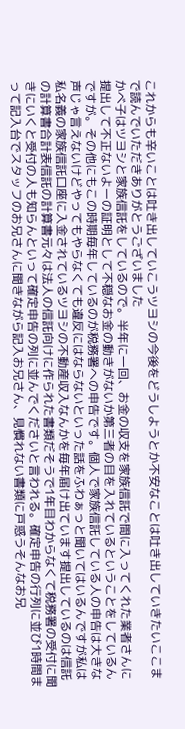これからも辛いことは吐き出していこうツヨシの今後をどうしようとか不安なことは吐き出していきたいここまで読んでいただきありがとうございました
かべ子はツヨシと家族信託をしているので。半年に一回、お金の収支を家族信託で間に入ってくれた業者さんに提出して不正ないよーの証明として不穏なお金の動きがないか第三者の目を入れているということをしているんですが。その他にもこの時期毎年しているのが税務署への申告です。個人で家族信託している人の申告は大きな声じゃ言えないけどやってもやらなくても違反にはならないといった話をふわぁっと聞いてはいるんですが私は私名義の家族信託口座に入金されているツヨシの不動産収入なんかを毎年届け出ています提出しているのは信託の計算書合計表信託の計算書元々は法人の信託向けに作られた書類だそうで1年目わからなくて税務署の受付に聞きにいくと受付の人も知らんといって確定申告の列に並んでくださいと言われる。確定申告の行列に並び1時間まって記入台でスタッフのお兄さんに聞きながら記入お兄さん、見慣れない書類に戸惑うそんなお兄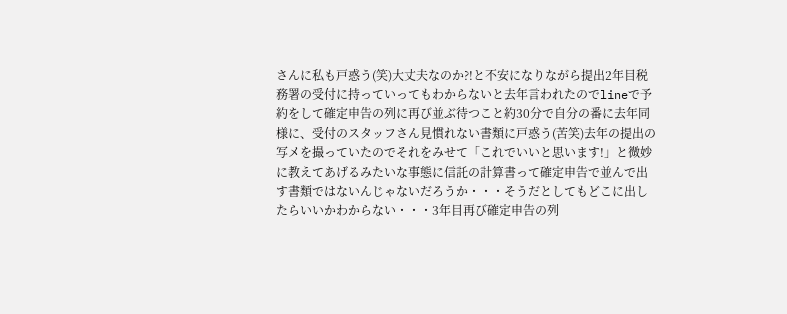さんに私も戸惑う(笑)大丈夫なのか?!と不安になりながら提出2年目税務署の受付に持っていってもわからないと去年言われたのでlineで予約をして確定申告の列に再び並ぶ待つこと約30分で自分の番に去年同様に、受付のスタッフさん見慣れない書類に戸惑う(苦笑)去年の提出の写メを撮っていたのでそれをみせて「これでいいと思います!」と微妙に教えてあげるみたいな事態に信託の計算書って確定申告で並んで出す書類ではないんじゃないだろうか・・・そうだとしてもどこに出したらいいかわからない・・・3年目再び確定申告の列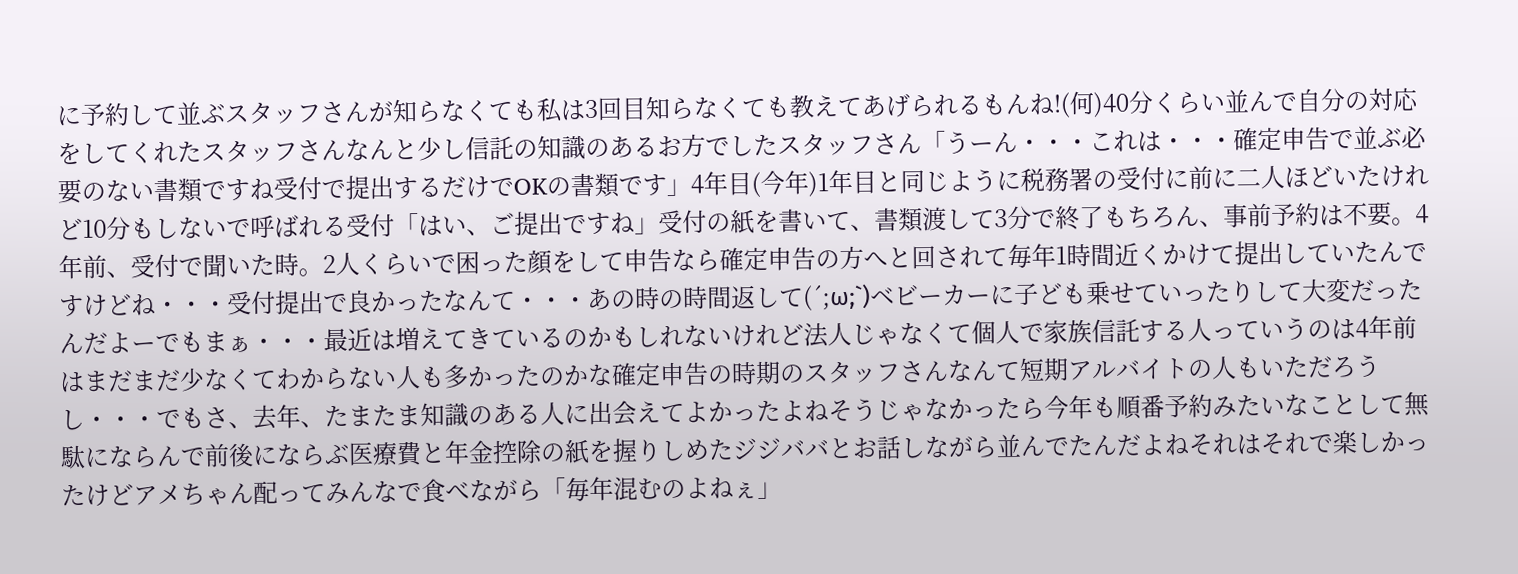に予約して並ぶスタッフさんが知らなくても私は3回目知らなくても教えてあげられるもんね!(何)40分くらい並んで自分の対応をしてくれたスタッフさんなんと少し信託の知識のあるお方でしたスタッフさん「うーん・・・これは・・・確定申告で並ぶ必要のない書類ですね受付で提出するだけでOKの書類です」4年目(今年)1年目と同じように税務署の受付に前に二人ほどいたけれど10分もしないで呼ばれる受付「はい、ご提出ですね」受付の紙を書いて、書類渡して3分で終了もちろん、事前予約は不要。4年前、受付で聞いた時。2人くらいで困った顔をして申告なら確定申告の方へと回されて毎年1時間近くかけて提出していたんですけどね・・・受付提出で良かったなんて・・・あの時の時間返して(´;ω;`)ベビーカーに子ども乗せていったりして大変だったんだよーでもまぁ・・・最近は増えてきているのかもしれないけれど法人じゃなくて個人で家族信託する人っていうのは4年前はまだまだ少なくてわからない人も多かったのかな確定申告の時期のスタッフさんなんて短期アルバイトの人もいただろうし・・・でもさ、去年、たまたま知識のある人に出会えてよかったよねそうじゃなかったら今年も順番予約みたいなことして無駄にならんで前後にならぶ医療費と年金控除の紙を握りしめたジジババとお話しながら並んでたんだよねそれはそれで楽しかったけどアメちゃん配ってみんなで食べながら「毎年混むのよねぇ」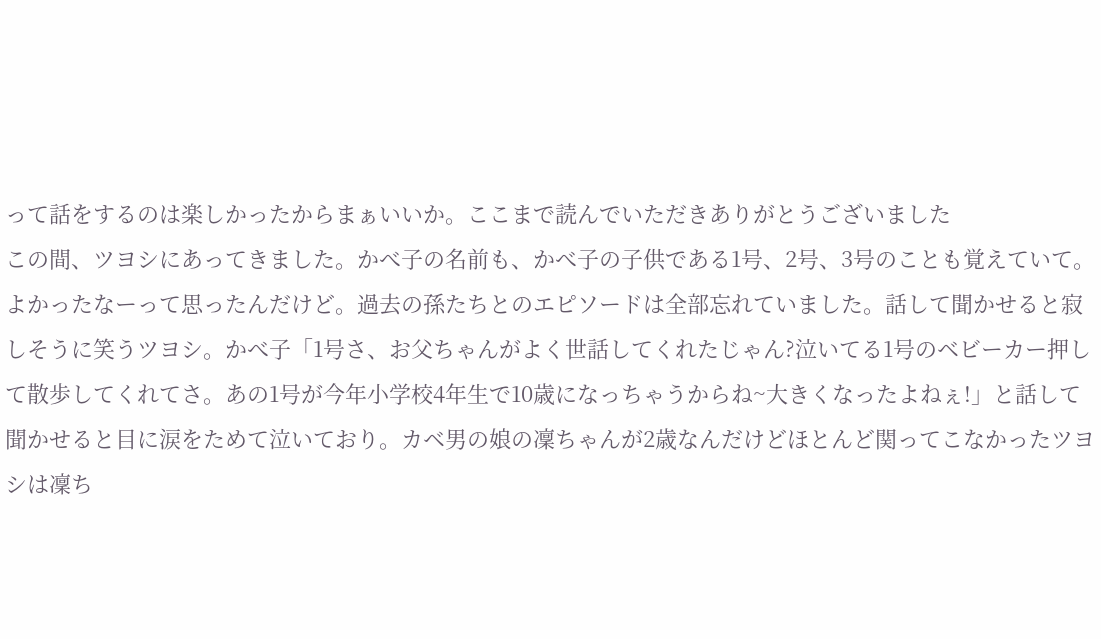って話をするのは楽しかったからまぁいいか。ここまで読んでいただきありがとうございました
この間、ツヨシにあってきました。かべ子の名前も、かべ子の子供である1号、2号、3号のことも覚えていて。よかったなーって思ったんだけど。過去の孫たちとのエピソードは全部忘れていました。話して聞かせると寂しそうに笑うツヨシ。かべ子「1号さ、お父ちゃんがよく世話してくれたじゃん?泣いてる1号のベビーカー押して散歩してくれてさ。あの1号が今年小学校4年生で10歳になっちゃうからね~大きくなったよねぇ!」と話して聞かせると目に涙をためて泣いており。カベ男の娘の凜ちゃんが2歳なんだけどほとんど関ってこなかったツヨシは凜ち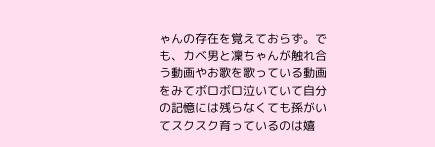ゃんの存在を覚えておらず。でも、カベ男と凜ちゃんが触れ合う動画やお歌を歌っている動画をみてボロボロ泣いていて自分の記憶には残らなくても孫がいてスクスク育っているのは嬉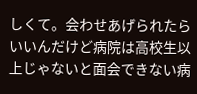しくて。会わせあげられたらいいんだけど病院は高校生以上じゃないと面会できない病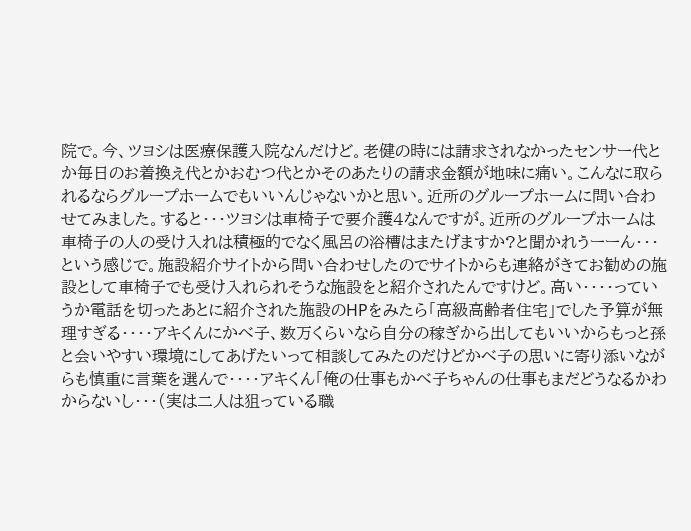院で。今、ツヨシは医療保護入院なんだけど。老健の時には請求されなかったセンサー代とか毎日のお着換え代とかおむつ代とかそのあたりの請求金額が地味に痛い。こんなに取られるならグループホームでもいいんじゃないかと思い。近所のグループホームに問い合わせてみました。すると・・・ツヨシは車椅子で要介護4なんですが。近所のグループホームは車椅子の人の受け入れは積極的でなく風呂の浴槽はまたげますか?と聞かれうーーん・・・という感じで。施設紹介サイトから問い合わせしたのでサイトからも連絡がきてお勧めの施設として車椅子でも受け入れられそうな施設をと紹介されたんですけど。高い・・・・っていうか電話を切ったあとに紹介された施設のHPをみたら「高級高齢者住宅」でした予算が無理すぎる・・・・アキくんにかべ子、数万くらいなら自分の稼ぎから出してもいいからもっと孫と会いやすい環境にしてあげたいって相談してみたのだけどかべ子の思いに寄り添いながらも慎重に言葉を選んで・・・・アキくん「俺の仕事もかべ子ちゃんの仕事もまだどうなるかわからないし・・・(実は二人は狙っている職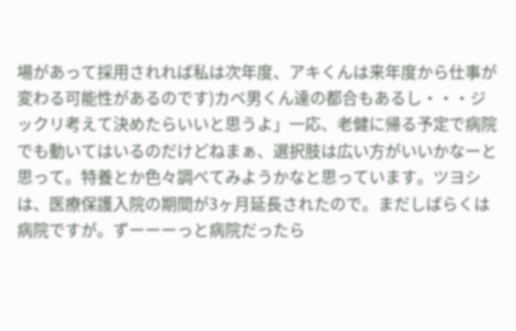場があって採用されれば私は次年度、アキくんは来年度から仕事が変わる可能性があるのです)カベ男くん達の都合もあるし・・・ジックリ考えて決めたらいいと思うよ」一応、老健に帰る予定で病院でも動いてはいるのだけどねまぁ、選択肢は広い方がいいかなーと思って。特養とか色々調べてみようかなと思っています。ツヨシは、医療保護入院の期間が3ヶ月延長されたので。まだしばらくは病院ですが。ずーーーっと病院だったら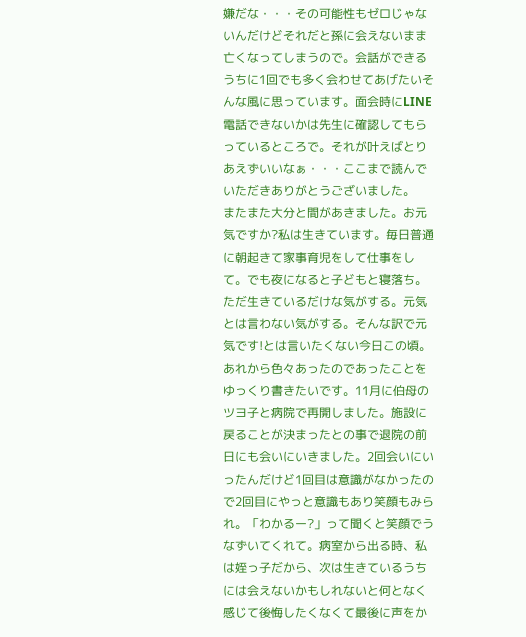嫌だな・・・その可能性もゼロじゃないんだけどそれだと孫に会えないまま亡くなってしまうので。会話ができるうちに1回でも多く会わせてあげたいそんな風に思っています。面会時にLINE電話できないかは先生に確認してもらっているところで。それが叶えばとりあえずいいなぁ・・・ここまで読んでいただきありがとうございました。
またまた大分と間があきました。お元気ですか?私は生きています。毎日普通に朝起きて家事育児をして仕事をして。でも夜になると子どもと寝落ち。ただ生きているだけな気がする。元気とは言わない気がする。そんな訳で元気です!とは言いたくない今日この頃。あれから色々あったのであったことをゆっくり書きたいです。11月に伯母のツヨ子と病院で再開しました。施設に戻ることが決まったとの事で退院の前日にも会いにいきました。2回会いにいったんだけど1回目は意識がなかったので2回目にやっと意識もあり笑顔もみられ。「わかるー?」って聞くと笑顔でうなずいてくれて。病室から出る時、私は姪っ子だから、次は生きているうちには会えないかもしれないと何となく感じて後悔したくなくて最後に声をか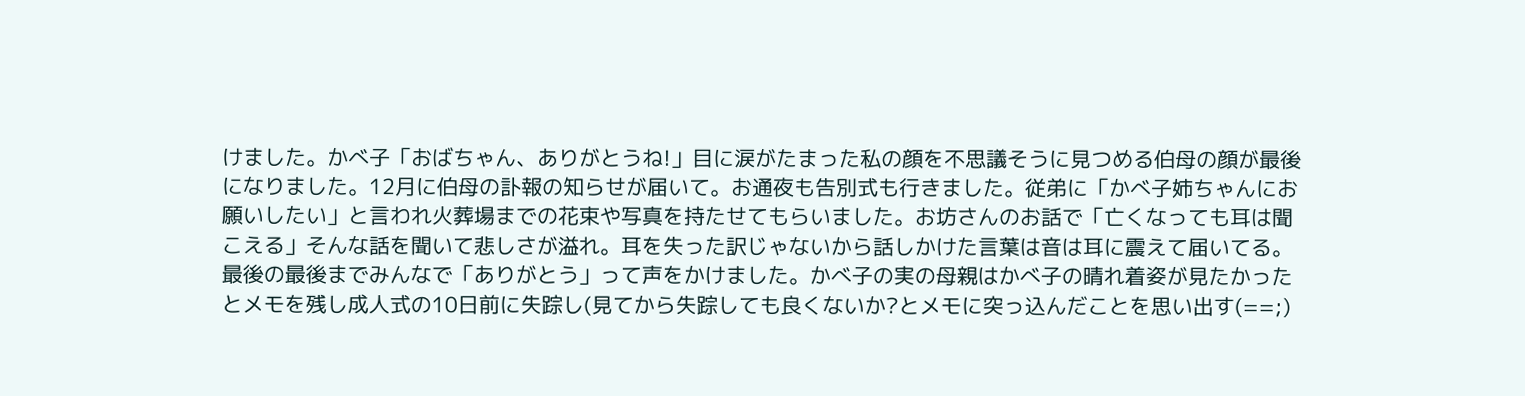けました。かべ子「おばちゃん、ありがとうね!」目に涙がたまった私の顔を不思議そうに見つめる伯母の顔が最後になりました。12月に伯母の訃報の知らせが届いて。お通夜も告別式も行きました。従弟に「かべ子姉ちゃんにお願いしたい」と言われ火葬場までの花束や写真を持たせてもらいました。お坊さんのお話で「亡くなっても耳は聞こえる」そんな話を聞いて悲しさが溢れ。耳を失った訳じゃないから話しかけた言葉は音は耳に震えて届いてる。最後の最後までみんなで「ありがとう」って声をかけました。かべ子の実の母親はかべ子の晴れ着姿が見たかったとメモを残し成人式の10日前に失踪し(見てから失踪しても良くないか?とメモに突っ込んだことを思い出す(==;)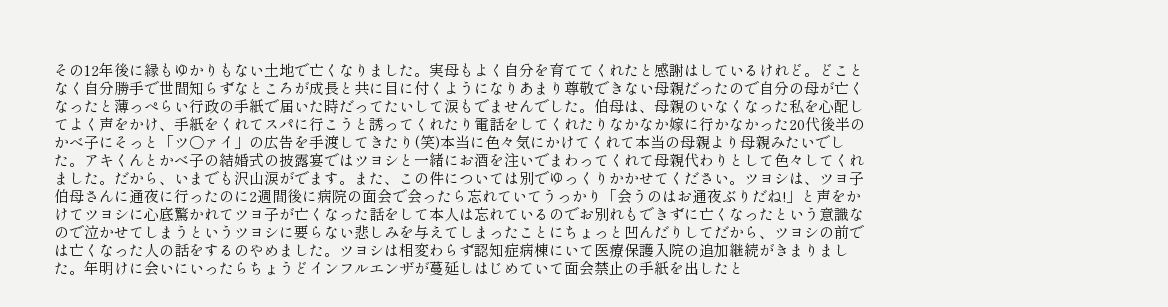その12年後に縁もゆかりもない土地で亡くなりました。実母もよく自分を育ててくれたと感謝はしているけれど。どことなく自分勝手で世間知らずなところが成長と共に目に付くようになりあまり尊敬できない母親だったので自分の母が亡くなったと薄っぺらい行政の手紙で届いた時だってたいして涙もでませんでした。伯母は、母親のいなくなった私を心配してよく声をかけ、手紙をくれてスパに行こうと誘ってくれたり電話をしてくれたりなかなか嫁に行かなかった20代後半のかべ子にそっと「ツ○ァイ」の広告を手渡してきたり(笑)本当に色々気にかけてくれて本当の母親より母親みたいでした。アキくんとかべ子の結婚式の披露宴ではツヨシと一緒にお酒を注いでまわってくれて母親代わりとして色々してくれました。だから、いまでも沢山涙がでます。また、この件については別でゆっくりかかせてください。ツヨシは、ツヨ子伯母さんに通夜に行ったのに2週間後に病院の面会で会ったら忘れていてうっかり「会うのはお通夜ぶりだね!」と声をかけてツヨシに心底驚かれてツヨ子が亡くなった話をして本人は忘れているのでお別れもできずに亡くなったという意識なので泣かせてしまうというツヨシに要らない悲しみを与えてしまったことにちょっと凹んだりしてだから、ツヨシの前では亡くなった人の話をするのやめました。ツヨシは相変わらず認知症病棟にいて医療保護入院の追加継続がきまりました。年明けに会いにいったらちょうどインフルエンザが蔓延しはじめていて面会禁止の手紙を出したと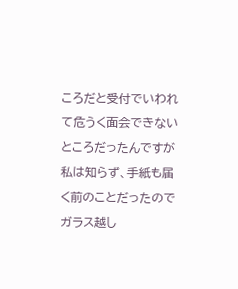ころだと受付でいわれて危うく面会できないところだったんですが私は知らず、手紙も届く前のことだったのでガラス越し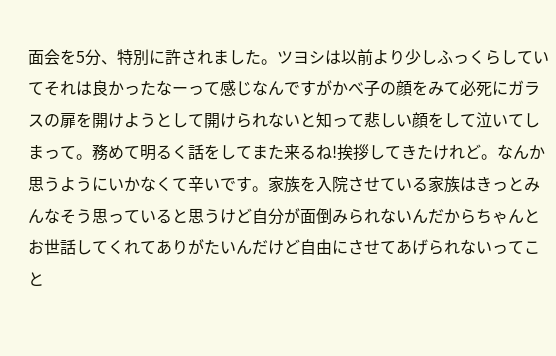面会を5分、特別に許されました。ツヨシは以前より少しふっくらしていてそれは良かったなーって感じなんですがかべ子の顔をみて必死にガラスの扉を開けようとして開けられないと知って悲しい顔をして泣いてしまって。務めて明るく話をしてまた来るね!挨拶してきたけれど。なんか思うようにいかなくて辛いです。家族を入院させている家族はきっとみんなそう思っていると思うけど自分が面倒みられないんだからちゃんとお世話してくれてありがたいんだけど自由にさせてあげられないってこと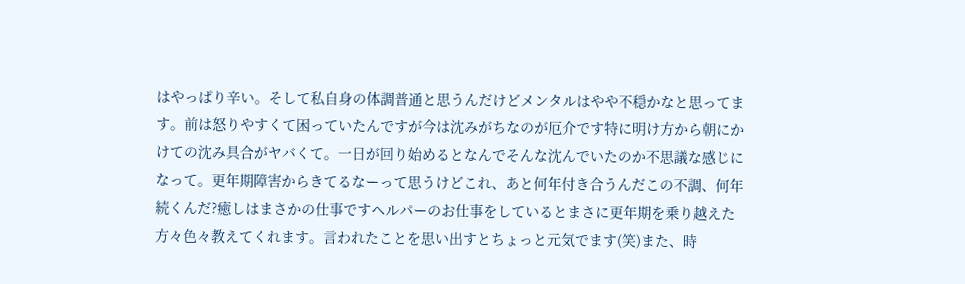はやっぱり辛い。そして私自身の体調普通と思うんだけどメンタルはやや不穏かなと思ってます。前は怒りやすくて困っていたんですが今は沈みがちなのが厄介です特に明け方から朝にかけての沈み具合がヤバくて。一日が回り始めるとなんでそんな沈んでいたのか不思議な感じになって。更年期障害からきてるなーって思うけどこれ、あと何年付き合うんだこの不調、何年続くんだ?癒しはまさかの仕事ですヘルパーのお仕事をしているとまさに更年期を乗り越えた方々色々教えてくれます。言われたことを思い出すとちょっと元気でます(笑)また、時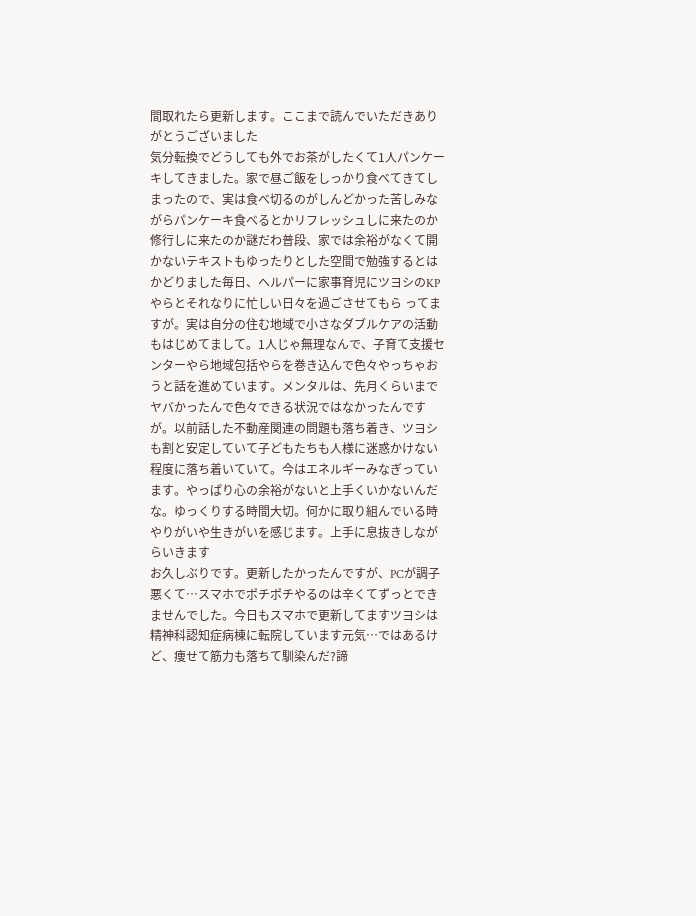間取れたら更新します。ここまで読んでいただきありがとうございました
気分転換でどうしても外でお茶がしたくて1人パンケーキしてきました。家で昼ご飯をしっかり食べてきてしまったので、実は食べ切るのがしんどかった苦しみながらパンケーキ食べるとかリフレッシュしに来たのか修行しに来たのか謎だわ普段、家では余裕がなくて開かないテキストもゆったりとした空間で勉強するとはかどりました毎日、ヘルパーに家事育児にツヨシのKPやらとそれなりに忙しい日々を過ごさせてもら ってますが。実は自分の住む地域で小さなダブルケアの活動もはじめてまして。1人じゃ無理なんで、子育て支援センターやら地域包括やらを巻き込んで色々やっちゃおうと話を進めています。メンタルは、先月くらいまでヤバかったんで色々できる状況ではなかったんですが。以前話した不動産関連の問題も落ち着き、ツヨシも割と安定していて子どもたちも人様に迷惑かけない程度に落ち着いていて。今はエネルギーみなぎっています。やっぱり心の余裕がないと上手くいかないんだな。ゆっくりする時間大切。何かに取り組んでいる時やりがいや生きがいを感じます。上手に息抜きしながらいきます
お久しぶりです。更新したかったんですが、PCが調子悪くて…スマホでポチポチやるのは辛くてずっとできませんでした。今日もスマホで更新してますツヨシは精神科認知症病棟に転院しています元気…ではあるけど、痩せて筋力も落ちて馴染んだ?諦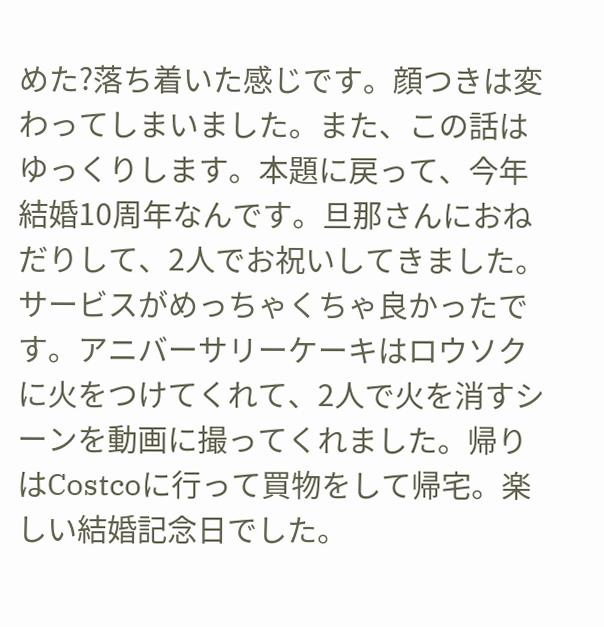めた?落ち着いた感じです。顔つきは変わってしまいました。また、この話はゆっくりします。本題に戻って、今年結婚10周年なんです。旦那さんにおねだりして、2人でお祝いしてきました。サービスがめっちゃくちゃ良かったです。アニバーサリーケーキはロウソクに火をつけてくれて、2人で火を消すシーンを動画に撮ってくれました。帰りはCostcoに行って買物をして帰宅。楽しい結婚記念日でした。